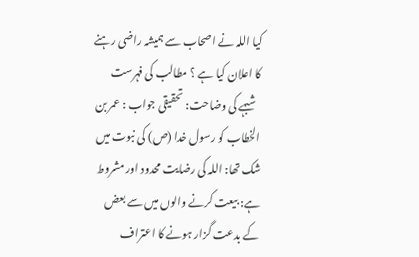کیا اللہ نے اصحاب سے ہمیشہ راضی رہنے کا اعلان کیا ہے ؟ مطالب کی فہرست شبہے کی وضاحت: تحقیقی جواب : عمر بن الخطاب کو رسول خدا (ص) کی نبوت میں شک تھا: اللہ کی رضایت محدود اور مشروط ہے: بیعت کرنے والوں میں سے بعض کے بدعت گزار ہونے کا اعتراف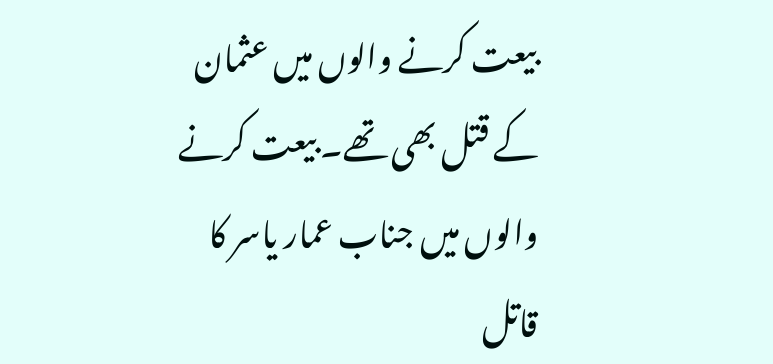بیعت کرنے والوں میں عثمان کے قتل بھی تھے۔ بیعت کرنے والوں میں جناب عمار یاسر کا قاتل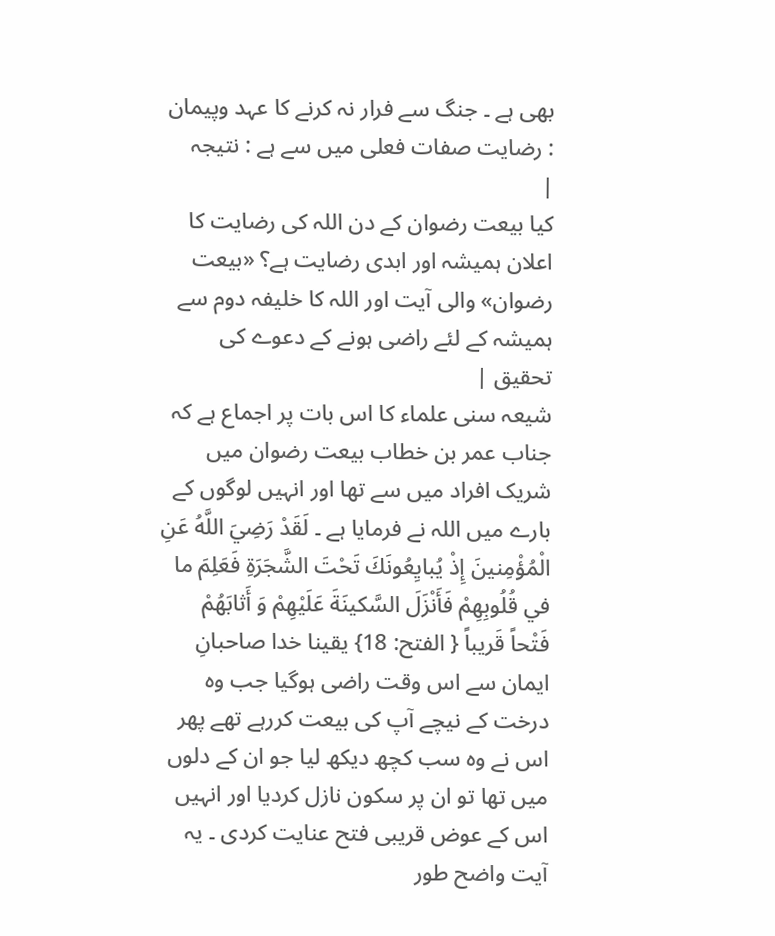بھی ہے ۔ جنگ سے فرار نہ کرنے کا عہد وپیمان : رضایت صفات فعلی میں سے ہے : نتیجہ
|
کیا بیعت رضوان کے دن اللہ كی رضایت کا اعلان ہمیشہ اور ابدی رضایت ہے؟ «بيعت رضوان» والی آیت اور اللہ کا خلیفہ دوم سے ہمیشہ کے لئے راضی ہونے کے دعوے کی تحقیق |
شیعہ سنی علماء کا اس بات پر اجماع ہے کہ جناب عمر بن خطاب بیعت رضوان میں شریک افراد میں سے تھا اور انہیں لوگوں کے بارے میں اللہ نے فرمایا ہے ۔ لَقَدْ رَضِيَ اللَّهُ عَنِ الْمُؤْمِنينَ إِذْ يُبايِعُونَكَ تَحْتَ الشَّجَرَةِ فَعَلِمَ ما في قُلُوبِهِمْ فَأَنْزَلَ السَّكينَةَ عَلَيْهِمْ وَ أَثابَهُمْ فَتْحاً قَريباً { الفتح: 18} یقینا خدا صاحبانِ ایمان سے اس وقت راضی ہوگیا جب وہ درخت کے نیچے آپ کی بیعت کررہے تھے پھر اس نے وہ سب کچھ دیکھ لیا جو ان کے دلوں میں تھا تو ان پر سکون نازل کردیا اور انہیں اس کے عوض قریبی فتح عنایت کردی ۔ یہ آیت واضح طور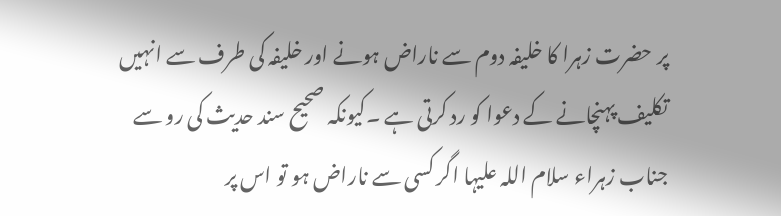پر حضرت زہرا کا خلیفہ دوم سے ناراض ہونے اور خلیفہ کی طرف سے انہیں تکلیف پہنچانے کے دعوا کو رد کرتی ہے ۔کیونکہ صحیح سند حدیث کی رو سے جناب زہراء سلام اللہ علیہا اگر کسی سے ناراض ہو تو اس پر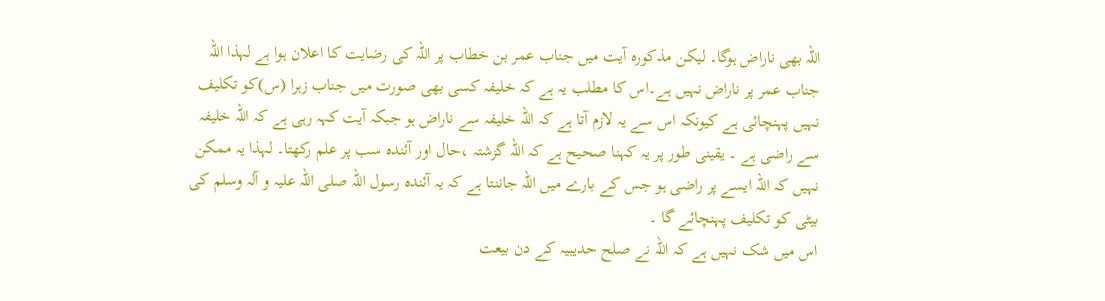اللہ بھی ناراض ہوگا۔ لیکن مذکورہ آیت میں جناب عمر بن خطاب پر اللہ کی رضایت کا اعلان ہوا ہے لہذا اللہ جناب عمر پر ناراض نہیں ہے۔اس کا مطلب یہ ہے کہ خلیفہ کسی بھی صورت میں جناب زہرا (س)کو تکلیف نہیں پہنچائی ہے کیونکہ اس سے یہ لازم آتا ہے کہ اللہ خلیفہ سے ناراض ہو جبکہ آیت کہہ رہی ہے کہ اللہ خلیفہ سے راضی ہے ۔ یقینی طور پر یہ کہنا صحیح ہے کہ اللہ گزشتہ ،حال اور آئندہ سب پر علم رکھتا۔ لہذا یہ ممکن نہیں کہ اللہ ایسے پر راضی ہو جس کے بارے میں اللہ جاننتا ہے کہ یہ آئندہ رسول اللہ صلی اللہ علیہ و آلہ وسلم کی بیٹی کو تکلیف پہنچائے گا ۔
اس میں شک نہیں ہے کہ اللہ نے صلح حدیبیہ کے دن بیعت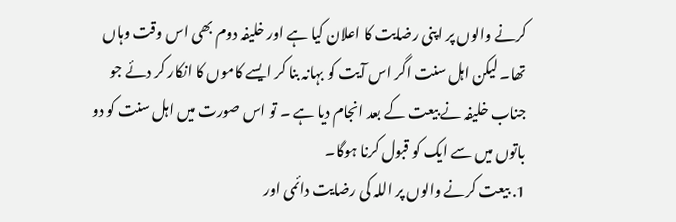کرنے والوں پر اپنی رضایت کا اعلان کیا ہے اور خلیفہ دوم بھی اس وقت وہاں تھا۔ لیکن اہل سنت اگر اس آیت کو بہانہ بنا کر ایسے کاموں کا انکار کر دئے جو جناب خلیفہ نے بیعت کے بعد انجام دیا ہے ۔ تو اس صورت میں اہل سنت کو دو باتوں میں سے ایک کو قبول کرنا ہوگا۔
1. بیعت کرنے والوں پر اللہ کی رضایت دائمی اور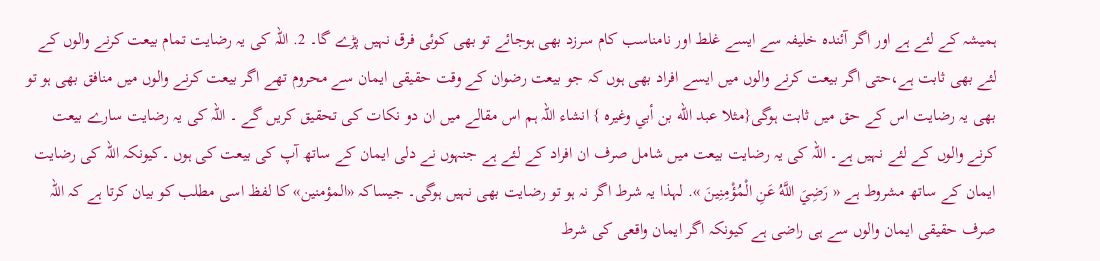ہمیشہ کے لئے ہے اور اگر آئندہ خلیفہ سے ایسے غلط اور نامناسب کام سرزد بھی ہوجائے تو بھی کوئی فرق نہیں پڑے گا۔ 2. اللہ کی یہ رضایت تمام بیعت کرنے والوں کے لئے بھی ثابت ہے،حتی اگر بیعت کرنے والوں میں ایسے افراد بھی ہوں کہ جو بیعت رضوان کے وقت حقیقی ایمان سے محروم تھے اگر بیعت کرنے والوں میں منافق بھی ہو تو بھی یہ رضایت اس کے حق میں ثابت ہوگی{مثلا عبد الله بن أبي وغیرہ } انشاء اللہ ہم اس مقالے میں ان دو نکات کی تحقیق کریں گے ۔ اللہ کی یہ رضایت سارے بیعت کرنے والوں کے لئے نہیں ہے۔ اللہ کی یہ رضایت بیعت میں شامل صرف ان افراد کے لئے ہے جنہوں نے دلی ایمان کے ساتھ آپ کی بیعت کی ہوں ۔کیونکہ اللہ کی رضایت ایمان کے ساتھ مشروط ہے « رَضِيَ اللَّهُ عَنِ الْمُؤْمِنِينَ ». لہذا یہ شرط اگر نہ ہو تو رضایت بھی نہیں ہوگی۔ جیساکہ «المؤمنين» کا لفظ اسی مطلب کو بیان کرتا ہے کہ اللہ صرف حقیقی ایمان والوں سے ہی راضی ہے کیونکہ اگر ایمان واقعی کی شرط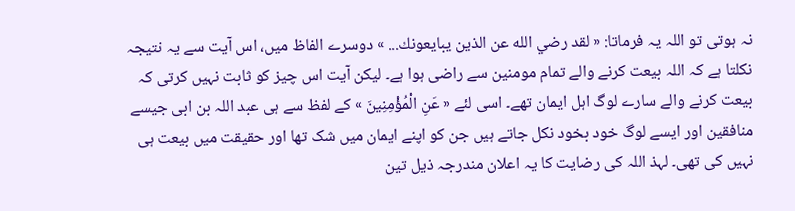نہ ہوتی تو اللہ یہ فرماتا: « لقد رضي الله عن الذين يبايعونك... » دوسرے الفاظ میں، اس آیت سے یہ نتیجہ نکلتا ہے کہ اللہ بیعت کرنے والے تمام مومنین سے راضی ہوا ہے۔ لیکن آیت اس چیز کو ثابت نہیں کرتی کہ بیعت کرنے والے سارے لوگ اہل ایمان تھے۔ اسی لئے « عَنِ الْمُؤْمِنِينَ » کے لفظ سے ہی عبد اللہ بن ابی جیسے منافقین اور ایسے لوگ خود بخود نکل جاتے ہیں جن کو اپنے ایمان میں شک تھا اور حقیقت میں بیعت ہی نہیں کی تھی۔ لہذ اللہ کی رضایت کا یہ اعلان مندرجہ ذیل تین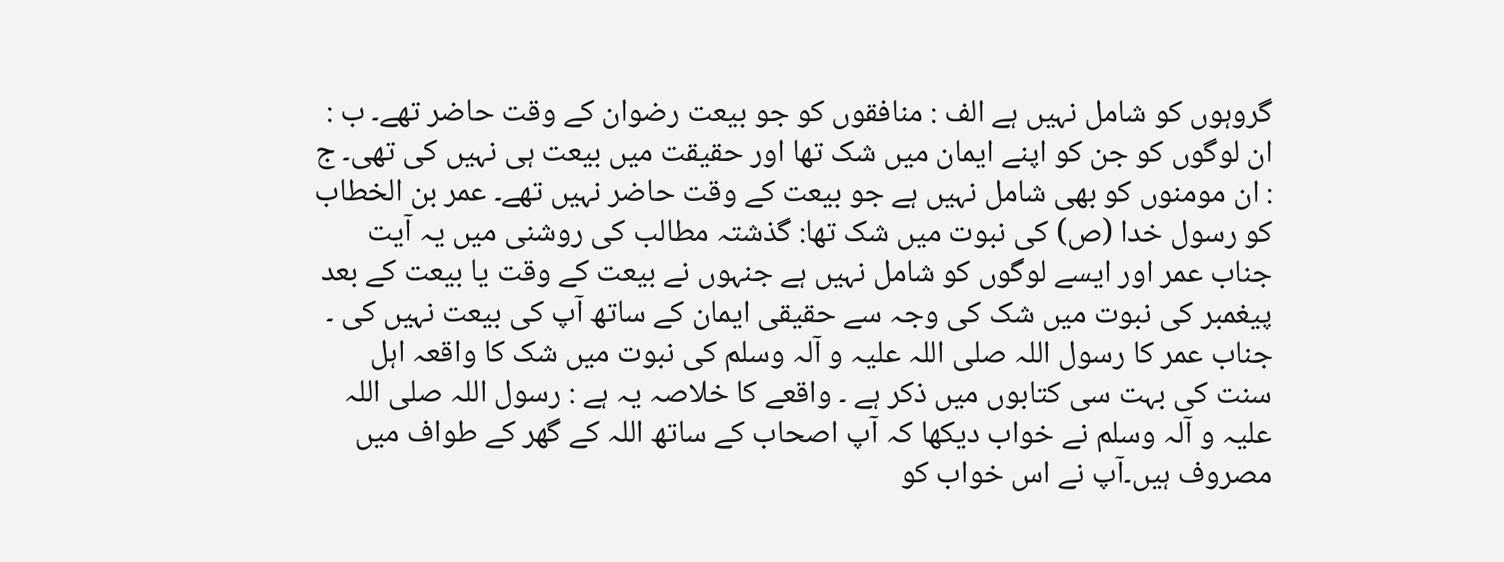گروہوں کو شامل نہیں ہے الف : منافقوں کو جو بیعت رضوان کے وقت حاضر تھے۔ ب : ان لوگوں کو جن کو اپنے ایمان میں شک تھا اور حقیقت میں بیعت ہی نہیں کی تھی۔ ج : ان مومنوں کو بھی شامل نہیں ہے جو بیعت کے وقت حاضر نہیں تھے۔ عمر بن الخطاب کو رسول خدا (ص) کی نبوت میں شک تھا: گذشتہ مطالب کی روشنی میں یہ آیت جناب عمر اور ایسے لوگوں کو شامل نہیں ہے جنہوں نے بیعت کے وقت یا بیعت کے بعد پیغمبر کی نبوت میں شک کی وجہ سے حقیقی ایمان کے ساتھ آپ کی بیعت نہیں کی ۔ جناب عمر کا رسول اللہ صلی اللہ علیہ و آلہ وسلم کی نبوت میں شک کا واقعہ اہل سنت کی بہت سی کتابوں میں ذکر ہے ۔ واقعے کا خلاصہ یہ ہے : رسول اللہ صلی اللہ علیہ و آلہ وسلم نے خواب دیکھا کہ آپ اصحاب کے ساتھ اللہ کے گھر کے طواف میں مصروف ہیں۔آپ نے اس خواب کو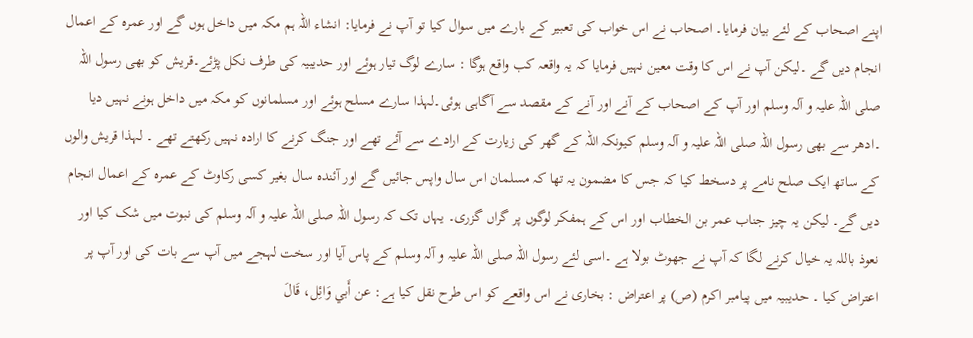اپنے اصحاب کے لئے بیان فرمایا۔ اصحاب نے اس خواب کی تعبیر کے بارے میں سوال کیا تو آپ نے فرمایا: انشاء اللہ ہم مکہ میں داخل ہوں گے اور عمرہ کے اعمال انجام دیں گے ۔لیکن آپ نے اس کا وقت معین نہیں فرمایا کہ یہ واقعہ کب واقع ہوگا : سارے لوگ تیار ہوئے اور حدیبیہ کی طرف نکل پڑئے۔قریش کو بھی رسول اللہ صلی اللہ علیہ و آلہ وسلم اور آپ کے اصحاب کے آنے اور آنے کے مقصد سے آگاہی ہوئی۔لہذا سارے مسلح ہوئے اور مسلمانوں کو مکہ میں داخل ہونے نہیں دیا ۔ادھر سے بھی رسول اللہ صلی اللہ علیہ و آلہ وسلم کیونکہ اللہ کے گھر کی زیارت کے ارادے سے آئے تھے اور جنگ کرنے کا ارادہ نہیں رکھتے تھے ۔ لہذا قریش والوں کے ساتھ ایک صلح نامے پر دسخط کیا کہ جس کا مضمون یہ تھا کہ مسلمان اس سال واپس جائیں گے اور آئندہ سال بغیر کسی رکاوٹ کے عمرہ کے اعمال انجام دیں گے۔ لیکن یہ چیز جناب عمر بن الخطاب اور اس کے ہمفکر لوگوں پر گراں گزری۔ یہاں تک کہ رسول اللہ صلی اللہ علیہ و آلہ وسلم کی نبوت میں شک کیا اور نعوذ باللہ یہ خیال کرنے لگا کہ آپ نے جھوٹ بولا ہے ۔اسی لئے رسول اللہ صلی اللہ علیہ و آلہ وسلم کے پاس آیا اور سخت لہجے میں آپ سے بات کی اور آپ پر اعتراض کیا ۔ حدیبیہ میں پيامبر اكرم (ص) پر اعتراض : بخاری نے اس واقعے کو اس طرح نقل کیا ہے: عن أَبي وَائِل، قَالَ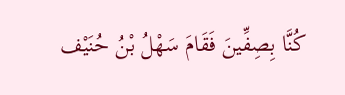كُنَّا بِصِفِّينَ فَقَامَ سَهْلُ بْنُ حُنَيْف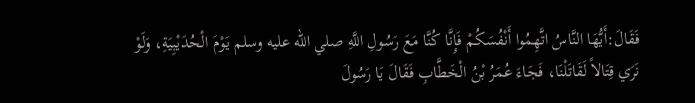فَقَالَ:أَيُّهَا النَّاسُ اتَّهِمُوا أَنْفُسَكُمْ فَإِنَّا كُنَّا مَعَ رَسُولِ اللَّهِ صلي الله عليه وسلم يَوْمَ الْحُدَيْبِيَةِ، وَلَوْ نَرَي قِتَالاً لَقَاتَلْنَا، فَجَاءَ عُمَرُ بْنُ الْخَطَّابِ فَقَالَ يَا رَسُولَ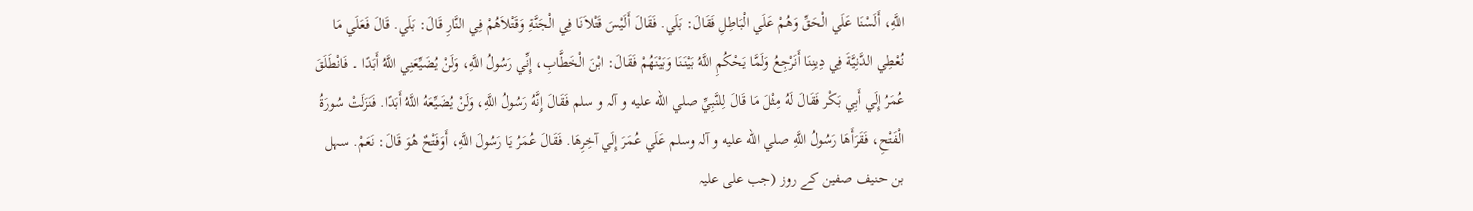اللَّهِ، أَلَسْنَا عَلَي الْحَقِّ وَهُمْ عَلَي الْبَاطِلِ فَقَالَ: بَلَي. فَقَالَ أَلَيْسَ قَتْلاَنَا فِي الْجَنَّةِ وَقَتْلاَهُمْ فِي النَّارِ قَالَ: بَلَي. قَالَ فَعَلَي مَا نُعْطِي الدَّنِيَّةَ فِي دِينِنَا أَنَرْجِعُ وَلَمَّا يَحْكُمِ اللَّهُ بَيْنَنَا وَبَيْنَهُمْ فَقَالَ: ابْنَ الْخَطَّابِ، إِنِّي رَسُولُ اللَّهِ، وَلَنْ يُضَيِّعَنِي اللَّهُ أَبَدًا ۔ فَانْطَلَقَ عُمَرُ إِلَي أَبِي بَكْر فَقَالَ لَهُ مِثْلَ مَا قَالَ لِلنَّبِيِّ صلي الله عليه و آلہ و سلم فَقَالَ إِنَّهُ رَسُولُ اللَّهِ، وَلَنْ يُضَيِّعَهُ اللَّهُ أَبَدًا. فَنَزَلَتْ سُورَةُ الْفَتْحِ، فَقَرَأَهَا رَسُولُ اللَّهِ صلي الله عليه و آلہ وسلم عَلَي عُمَرَ إِلَي آخِرِهَا. فَقَالَ عُمَرُ يَا رَسُولَ اللَّهِ، أَوَفَتْحٌ هُوَ قَالَ: نَعَمْ. سہل بن حنیف صفین کے روز (جب علی علیہ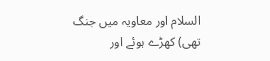السلام اور معاویہ میں جنگ تھی) کھڑے ہوئے اور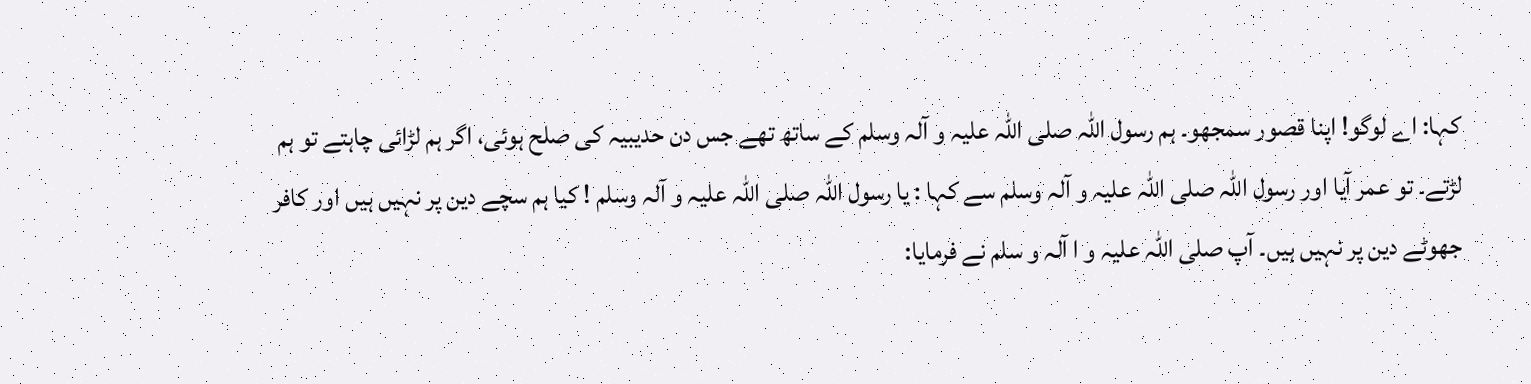کہا: اے لوگو! اپنا قصور سمجھو۔ ہم رسول اللہ صلی اللہ علیہ و آلہ وسلم کے ساتھ تھے جس دن حدیبیہ کی صلح ہوئی، اگر ہم لڑائی چاہتے تو ہم لڑتے۔ تو عمر آیا اور رسول اللہ صلی اللہ علیہ و آلہ وسلم سے کہا : یا رسول اللہ صلی اللہ علیہ و آلہ وسلم ! کیا ہم سچے دین پر نہیں ہیں اور کافر جھوٹے دین پر نہیں ہیں۔ آپ صلی اللہ علیہ و ا آلہ و سلم نے فرمایا: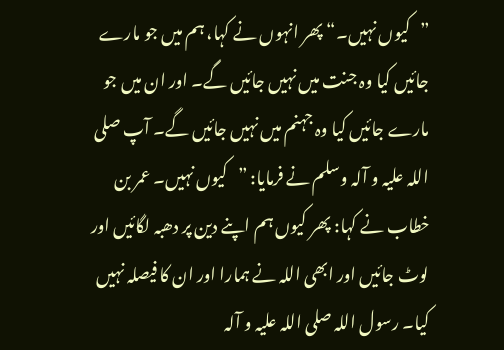”کیوں نہیں۔“ پھر انہوں نے کہا، ہم میں جو مارے جائیں کیا وہ جنت میں نہیں جائیں گے۔ اور ان میں جو مارے جائیں کیا وہ جہنم میں نہیں جائیں گے۔ آپ صلی اللہ علیہ و آلہ وسلم نے فرمایا: ”کیوں نہیں۔ عمر بن خطاب نے کہا: پھر کیوں ہم اپنے دین پر دھبہ لگائیں اور لوٹ جائیں اور ابھی اللہ نے ہمارا اور ان کا فیصلہ نہیں کیا۔ رسول اللہ صلی اللہ علیہ و آلہ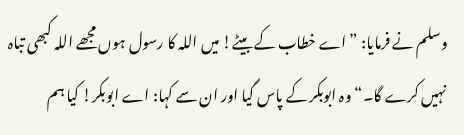وسلم نے فرمایا: ”اے خطاب کے بیٹے! میں اللہ کا رسول ہوں مجھے اللہ کبھی تباہ نہیں کرے گا۔“ وہ ابوبکر کے پاس گیا اور ان سے کہا: اے ابوبکر! کیا ہم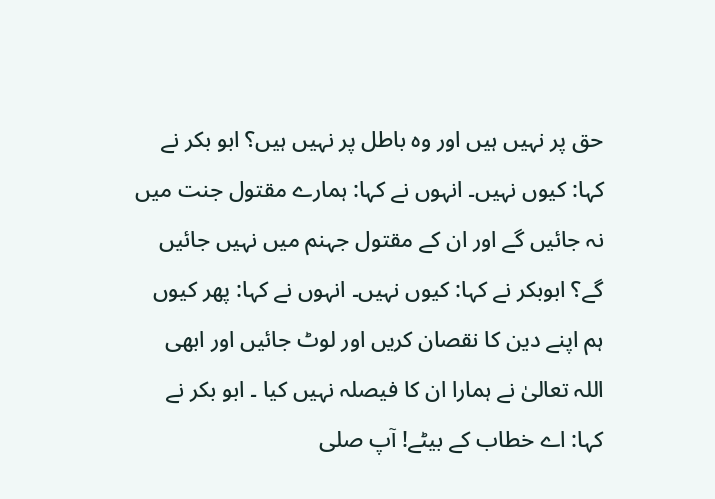حق پر نہیں ہیں اور وہ باطل پر نہیں ہیں؟ ابو بکر نے کہا: کیوں نہیں۔ انہوں نے کہا: ہمارے مقتول جنت میں نہ جائیں گے اور ان کے مقتول جہنم میں نہیں جائیں گے؟ ابوبکر نے کہا: کیوں نہیں۔ انہوں نے کہا: پھر کیوں ہم اپنے دین کا نقصان کریں اور لوٹ جائیں اور ابھی اللہ تعالیٰ نے ہمارا ان کا فیصلہ نہیں کیا ۔ ابو بکر نے کہا: اے خطاب کے بیٹے! آپ صلی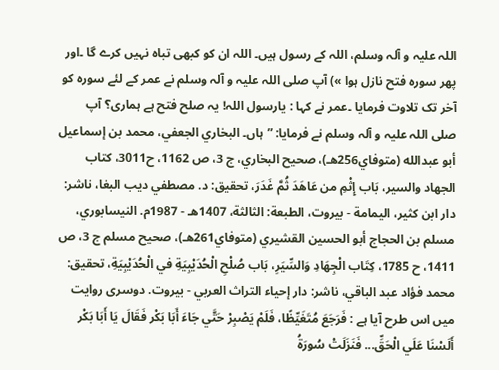اللہ علیہ و آلہ وسلم، اللہ کے رسول ہیں۔ اللہ ان کو کبھی تباہ نہیں کرے گا ۔اور پھر سورہ فتح نازل ہوا ») آپ صلی اللہ علیہ و آلہ وسلم نے عمر کے لئے سورہ کو آخر تک تلاوت فرمایا ۔عمر نے کہا : یارسول اللہ! یہ صلح فتح ہے ہماری؟ آپ صلی اللہ علیہ و آلہ وسلم نے فرمایا: ”ہاں۔ البخاري الجعفي، محمد بن إسماعيل أبو عبدالله (متوفاي256هـ)، صحيح البخاري، ج 3، ص 1162، ح3011، كتاب الجهاد والسير، بَاب إِثْمِ من عَاهَدَ ثُمَّ غَدَرَ، تحقيق: د. مصطفي ديب البغا، ناشر: دار ابن كثير، اليمامة - بيروت، الطبعة: الثالثة، 1407هـ - 1987م. النيسابوري، مسلم بن الحجاج أبو الحسين القشيري (متوفاي261هـ)، صحيح مسلم ج 3، ص 1411، ح 1785، كِتَاب الْجِهَادِ وَالسِّيَرِ، بَاب صُلْحِ الْحُدَيْبِيَةِ في الْحُدَيْبِيَةِ، تحقيق: محمد فؤاد عبد الباقي، ناشر: دار إحياء التراث العربي - بيروت. دوسری روایت میں اس طرح آیا ہے : فَرَجَعَ مُتَغَيِّظًا، فَلَمْ يَصْبِرْ حَتَّي جَاءَ أَبَا بَكْر فَقَالَ يَا أَبَا بَكْر أَلَسْنَا عَلَي الْحَقِّ... فَنَزَلَتْ سُورَةُ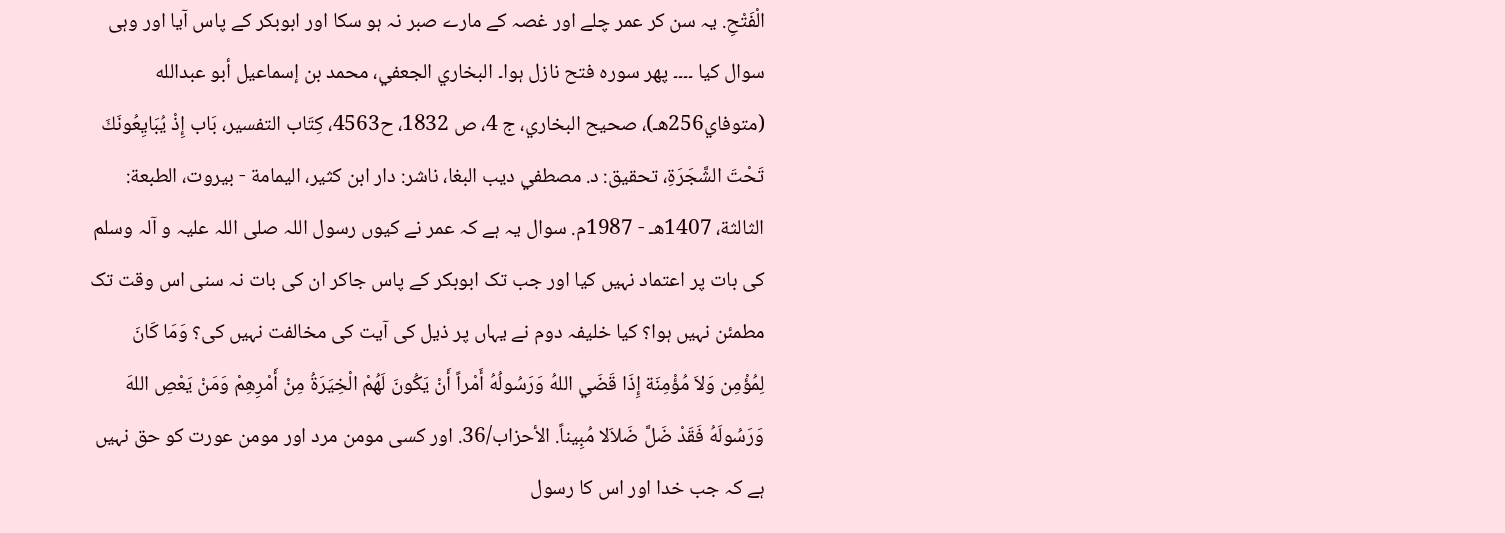الْفَتْحِ. یہ سن کر عمر چلے اور غصہ کے مارے صبر نہ ہو سکا اور ابوبکر کے پاس آیا اور وہی سوال کیا ۔۔۔۔ پھر سورہ فتح نازل ہوا۔ البخاري الجعفي، محمد بن إسماعيل أبو عبدالله (متوفاي256هـ)، صحيح البخاري، ج 4، ص 1832، ح4563، كِتَاب التفسير، بَاب إِذْ يُبَايِعُونَكَ تَحْتَ الشَّجَرَةِ، تحقيق: د. مصطفي ديب البغا، ناشر: دار ابن كثير، اليمامة - بيروت، الطبعة: الثالثة، 1407هـ - 1987م. سوال یہ ہے کہ عمر نے کیوں رسول اللہ صلی اللہ علیہ و آلہ وسلم کی بات پر اعتماد نہیں کیا اور جب تک ابوبکر کے پاس جاکر ان کی بات نہ سنی اس وقت تک مطمئن نہیں ہوا؟ کیا خلیفہ دوم نے یہاں پر ذیل کی آیت کی مخالفت نہیں کی؟ وَمَا كَانَ لِمُؤْمِن وَلاَ مُؤْمِنَة إِذَا قَضَي اللهُ وَرَسُولُهُ أَمْراً أَنْ يَكُونَ لَهُمْ الْخِيَرَةُ مِنْ أَمْرِهِمْ وَمَنْ يَعْصِ اللهَ وَرَسُولَهُ فَقَدْ ضَلَّ ضَلاَلا مُبِيناً. الأحزاب/36. اور کسی مومن مرد اور مومن عورت کو حق نہیں ہے کہ جب خدا اور اس کا رسول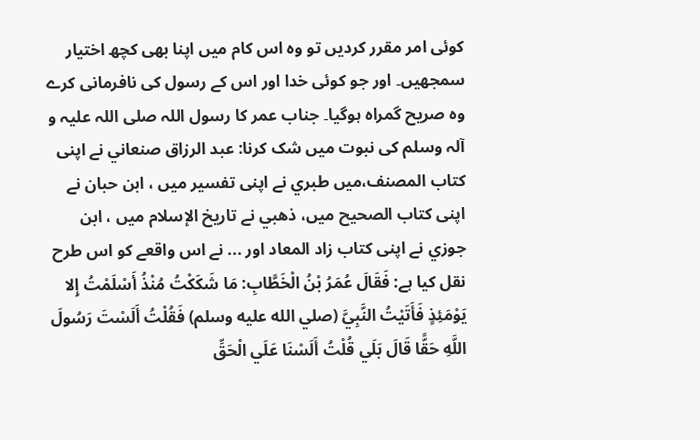کوئی امر مقرر کردیں تو وہ اس کام میں اپنا بھی کچھ اختیار سمجھیں۔ اور جو کوئی خدا اور اس کے رسول کی نافرمانی کرے وہ صریح گمراہ ہوگیا۔ جناب عمر کا رسول اللہ صلی اللہ علیہ و آلہ وسلم کی نبوت میں شک کرنا: عبد الرزاق صنعاني نے اپنی کتاب المصنف،میں طبري نے اپنی تفسير میں ، ابن حبان نے اپنی کتاب الصحیح میں، ذهبي نے تاريخ الإسلام میں ، ابن جوزي نے اپنی کتاب زاد المعاد اور ... نے اس واقعے کو اس طرح نقل کیا ہے: فَقَالَ عُمَرُ بْنُ الْخَطَّابِ: مَا شَكَكْتُ مُنْذُ أَسْلَمْتُ إِلا يَوْمَئِذٍ فَأَتَيْتُ النَّبِيَّ (صلي الله عليه وسلم) فَقُلْتُ أَلَسْتَ رَسُولَ اللَّهِ حَقًّا قَالَ بَلَي قُلْتُ أَلَسْنَا عَلَي الْحَقِّ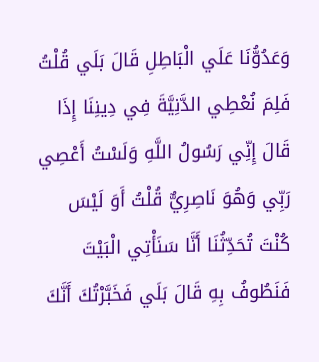وَعَدُوُّنَا عَلَي الْبَاطِلِ قَالَ بَلَي قُلْتُ فَلِمَ نُعْطِي الدَّنِيَّةَ فِي دِينِنَا إِذَا قَالَ إِنِّي رَسُولُ اللَّهِ وَلَسْتُ أَعْصِي رَبِّي وَهُوَ نَاصِرِيٌّ قُلْتُ أَوَ لَيْسَ كُنْتَ تُحَدِّثُنَا أَنَّا سَنَأْتِي الْبَيْتَ فَنَطُوفُ بِهِ قَالَ بَلَي فَخَبَّرْتُكَ أَنَّكَ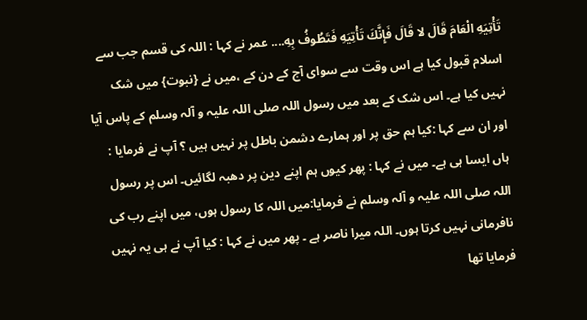تَأْتِيَهِ الْعَامَ قَالَ لا قَالَ فَإِنَّكَ تَأْتِيَهِ فَتَطُوفُ بِهِ.... عمر نے کہا : اللہ کی قسم جب سے اسلام قبول کیا ہے اس وقت سے سوای آج کے دن کے ،میں نے {نبوت} میں شک نہیں کیا ہے۔ اس شک کے بعد میں رسول اللہ صلی اللہ علیہ و آلہ وسلم کے پاس آیا اور ان سے کہا :کیا ہم حق پر اور ہمارے دشمن باطل پر نہیں ہیں ؟ آپ نے فرمایا : ہاں ایسا ہی ہے۔ میں نے کہا : پھر کیوں ہم اپنے دین پر دھبہ لگائیں۔ اس پر رسول اللہ صلی اللہ علیہ و آلہ وسلم نے فرمایا:میں اللہ کا رسول ہوں، میں اپنے رب کی نافرمانی نہیں کرتا ہوں۔ اللہ میرا ناصر ہے ۔ پھر میں نے کہا : کیا آپ نے ہی یہ نہیں فرمایا تھا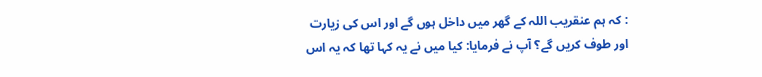: کہ ہم عنقریب اللہ کے گھر میں داخل ہوں گے اور اس کی زیارت اور طوف کریں گے؟ آپ نے فرمایا: کیا میں نے یہ کہا تھا کہ یہ اس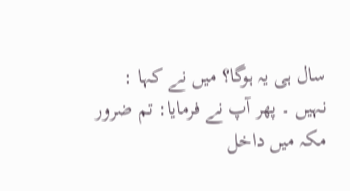سال ہی یہ ہوگا؟ میں نے کہا : نہیں ۔ پھر آپ نے فرمایا: تم ضرور مکہ میں داخل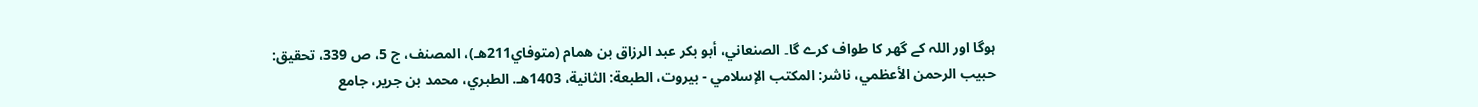ہوگا اور اللہ کے گھر کا طواف کرے گا۔ الصنعاني، أبو بكر عبد الرزاق بن همام (متوفاي211هـ)، المصنف، ج 5، ص 339، تحقيق: حبيب الرحمن الأعظمي، ناشر: المكتب الإسلامي - بيروت، الطبعة: الثانية، 1403هـ. الطبري، محمد بن جرير، جامع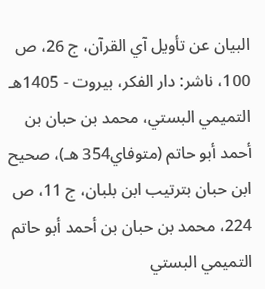البيان عن تأويل آي القرآن، ج 26، ص 100، ناشر: دار الفكر، بيروت - 1405هـ التميمي البستي، محمد بن حبان بن أحمد أبو حاتم (متوفاي354 هـ)، صحيح ابن حبان بترتيب ابن بلبان، ج 11، ص 224، محمد بن حبان بن أحمد أبو حاتم التميمي البستي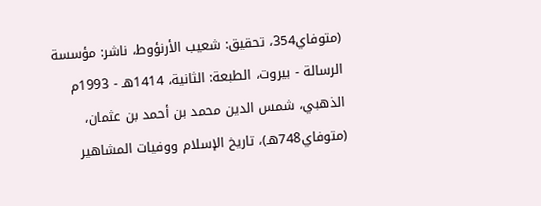(متوفاي354، تحقيق: شعيب الأرنؤوط، ناشر: مؤسسة الرسالة - بيروت، الطبعة: الثانية، 1414هـ - 1993م الذهبي، شمس الدين محمد بن أحمد بن عثمان، (متوفاي748هـ)، تاريخ الإسلام ووفيات المشاهير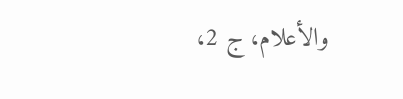والأعلام، ج 2،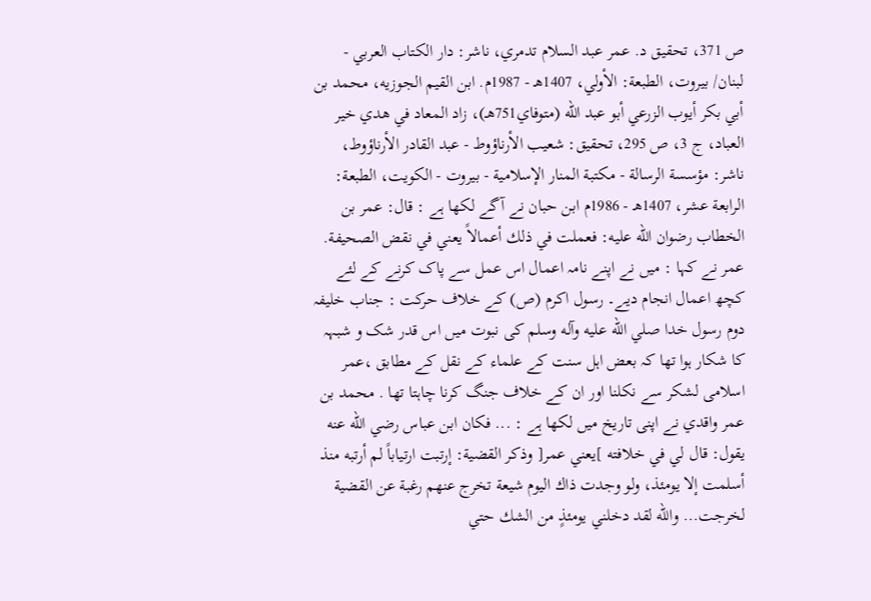ص 371، تحقيق د. عمر عبد السلام تدمري، ناشر: دار الكتاب العربي - لبنان/ بيروت، الطبعة: الأولي، 1407هـ - 1987م. ابن القيم الجوزيه، محمد بن أبي بكر أيوب الزرعي أبو عبد الله (متوفاي751هـ)، زاد المعاد في هدي خير العباد، ج 3، ص 295، تحقيق: شعيب الأرناؤوط - عبد القادر الأرناؤوط، ناشر: مؤسسة الرسالة - مكتبة المنار الإسلامية - بيروت - الكويت، الطبعة: الرابعة عشر، 1407هـ - 1986م ابن حبان نے آگے لکھا ہے : قال: عمر بن الخطاب رضوان اللّه عليه: فعملت في ذلك أعمالاً يعني في نقض الصحيفة. عمر نے کہا : میں نے اپنے نامہ اعمال اس عمل سے پاک کرنے کے لئے کچھ اعمال انجام دیے۔ رسول اكرم (ص) کے خلاف حرکت : جناب خلیفہ دوم رسول خدا صلي الله عليه وآله وسلم کی نبوت میں اس قدر شک و شبہہ کا شکار ہوا تھا کہ بعض اہل سنت کے علماء کے نقل کے مطابق ،عمر اسلامی لشکر سے نکلنا اور ان کے خلاف جنگ کرنا چاہتا تھا . محمد بن عمر واقدي نے اپنی تاریخ میں لکھا ہے : ... فكان ابن عباس رضي اللّه عنه يقول: قال لي في خلافته ]يعني عمر[ وذكر القضية: إرتبت ارتياباً لم أرتبه منذ أسلمت إلا يومئذ، ولو وجدت ذاك اليوم شيعة تخرج عنهم رغبة عن القضية لخرجت... والله لقد دخلني يومئذٍ من الشك حتي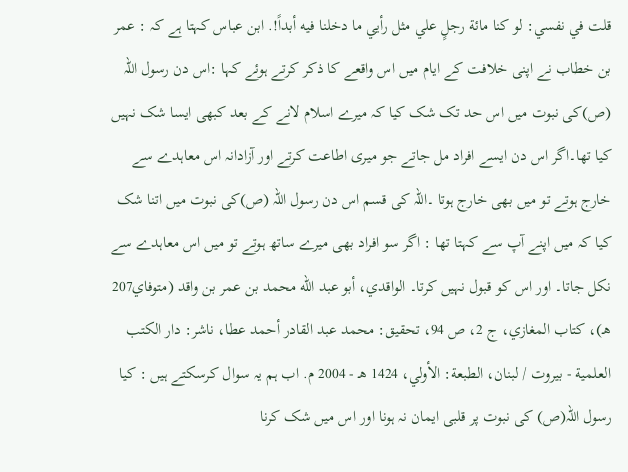قلت في نفسي: لو كنا مائة رجلٍ علي مثل رأيي ما دخلنا فيه أبداً!. ابن عباس کہتا ہے کہ : عمر بن خطاب نے اپنی خلافت کے ایام میں اس واقعے کا ذکر کرتے ہوئے کہا :اس دن رسول اللہ (ص)کی نبوت میں اس حد تک شک کیا کہ میرے اسلام لانے کے بعد کبھی ایسا شک نہیں کیا تھا۔اگر اس دن ایسے افراد مل جاتے جو میری اطاعت کرتے اور آزادانہ اس معاہدے سے خارج ہوتے تو میں بھی خارج ہوتا ۔اللہ کی قسم اس دن رسول اللہ (ص)کی نبوت میں اتنا شک کیا کہ میں اپنے آپ سے کہتا تھا : اگر سو افراد بھی میرے ساتھ ہوتے تو میں اس معاہدے سے نکل جاتا۔ اور اس کو قبول نہیں کرتا۔ الواقدي، أبو عبد الله محمد بن عمر بن واقد (متوفاي207 هـ)، كتاب المغازي، ج 2، ص 94، تحقيق: محمد عبد القادر أحمد عطا، ناشر: دار الكتب العلمية - بيروت / لبنان، الطبعة: الأولي، 1424 هـ - 2004 م. اب ہم یہ سوال کرسکتے ہیں : کیا رسول اللہ(ص) کی نبوت پر قلبی ایمان نہ ہونا اور اس میں شک کرنا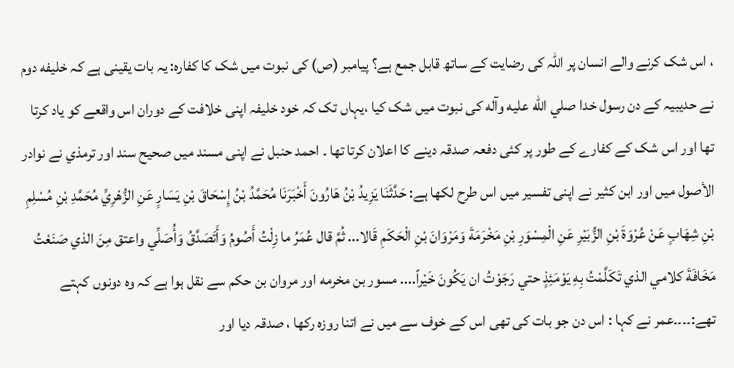، اس شک کرنے والے انسان پر اللہ کی رضایت کے ساتھ قابل جمع ہے؟ پيامبر (ص) کی نبوت میں شک کا کفارہ: یہ بات یقینی ہے کہ خليفه دوم نے حدیبیہ کے دن رسول خدا صلي الله عليه وآله کی نبوت میں شک کیا ،یہاں تک کہ خود خلیفہ اپنی خلافت کے دوران اس واقعے کو یاد کرتا تھا اور اس شک کے کفارے کے طور پر کئی دفعہ صدقہ دینے کا اعلان کرتا تھا ۔ احمد حنبل نے اپنی مسند میں صحیح سند اور ترمذي نے نوادر الأصول میں اور ابن كثير نے اپنی تفسیر میں اس طرح لکھا ہے: حَدَّثَنَا يَزِيدُ بْنُ هَارُونَ أَخْبَرَنَا مُحَمَّدُ بْنُ إِسْحَاقَ بْنِ يَسَارٍ عَنِ الزُّهْرِيِّ مُحَمَّدِ بْنِ مُسْلِمِ بْنِ شِهَابٍ عَنْ عُرْوَةَ بْنِ الزُّبَيْرِ عَنِ الْمِسْوَرِ بْنِ مَخْرَمَةَ وَمَرْوَانَ بْنِ الْحَكَمِ قَالا... ثُمَّ قال عُمَرُ ما زِلْتُ أَصُومُ وَأَتَصَدَّقُ وَأُصَلِّي واعتق مِنَ الذي صَنَعْتُ مَخَافَةَ كلامي الذي تَكَلَّمْتُ بِهِ يَوْمَئِذٍ حتي رَجَوْتُ ان يَكُونَ خَيْراً.... مسور بن مخرمه اور مروان بن حكم سے نقل ہوا ہے کہ وہ دونوں کہتے تھے:۔۔۔۔عمر نے کہا : اس دن جو بات کی تھی اس کے خوف سے میں نے اتنا روزہ رکھا ، صدقہ دیا اور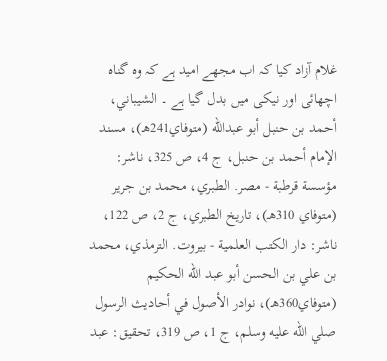غلام آزاد کیا کہ اب مجھے امید ہے کہ وہ گناہ اچھائی اور نیکی میں بدل گیا ہے ۔ الشيباني، أحمد بن حنبل أبو عبدالله (متوفاي241هـ)، مسند الإمام أحمد بن حنبل، ج 4، ص 325، ناشر: مؤسسة قرطبة - مصر. الطبري، محمد بن جرير (متوفاي 310هـ)، تاريخ الطبري، ج 2، ص 122، ناشر: دار الكتب العلمية - بيروت. الترمذي، محمد بن علي بن الحسن أبو عبد الله الحكيم (متوفاي360هـ)، نوادر الأصول في أحاديث الرسول صلي الله عليه وسلم، ج 1، ص 319، تحقيق: عبد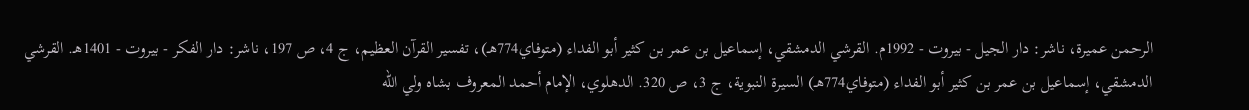الرحمن عميرة، ناشر: دار الجيل - بيروت - 1992م. القرشي الدمشقي، إسماعيل بن عمر بن كثير أبو الفداء (متوفاي774هـ)، تفسير القرآن العظيم، ج 4، ص 197، ناشر: دار الفكر - بيروت - 1401هـ. القرشي الدمشقي، إسماعيل بن عمر بن كثير أبو الفداء (متوفاي774هـ) السيرة النبوية، ج 3، ص 320. الدهلوي، الإمام أحمد المعروف بشاه ولي الله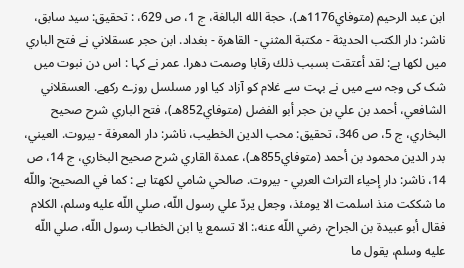ابن عبد الرحيم (متوفاي1176هـ)، حجة الله البالغة، ج 1، ص 629، : تحقيق: سيد سابق، ناشر: دار الكتب الحديثة - مكتبة المثني - القاهرة - بغداد. ابن حجر عسقلاني نے فتح الباري میں لکھا ہے: لقد أعتقت بسبب ذلك رقابا وصمت دهرا. عمر نے کہا : اس دن نبوت میں شک کی وجہ سے میں نے بہت سے غلام کو آزاد کیا اور مسلسل روزے رکھے. العسقلاني الشافعي، أحمد بن علي بن حجر أبو الفضل (متوفاي852هـ)، فتح الباري شرح صحيح البخاري، ج 5، ص 346، تحقيق: محب الدين الخطيب، ناشر: دار المعرفة - بيروت. العيني، بدر الدين محمود بن أحمد (متوفاي855هـ)، عمدة القاري شرح صحيح البخاري، ج 14، ص 14، ناشر: دار إحياء التراث العربي - بيروت. صالحي شامي لکھتا ہے : كما في الصحيح: واللّه ما شككت منذ اسلمت الا يومئذ، وجعل يردّ علي رسول اللّه، صلي اللّه عليه وسلم، الكلام فقال أبو عبيدة بن الجراح، رضي اللّه عنه،: الا تسمع يا ابن الخطاب رسول اللّه، صلي اللّه عليه وسلم، يقول ما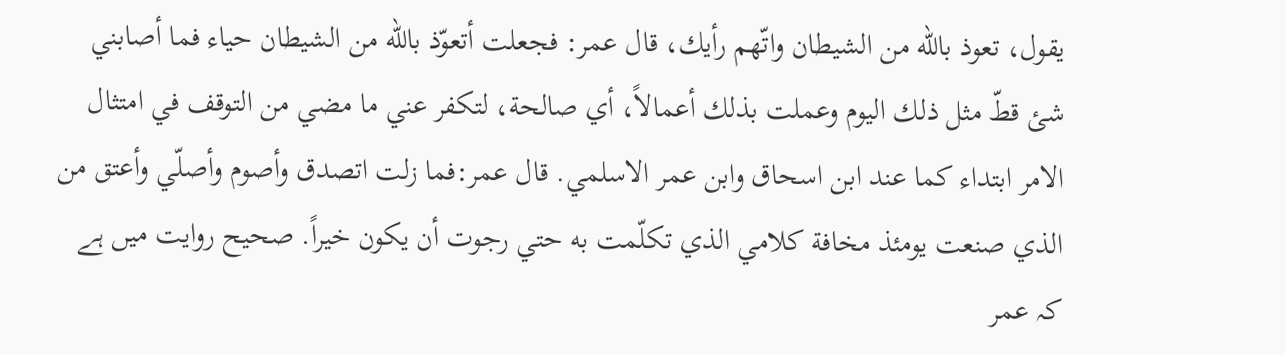يقول، تعوذ باللّه من الشيطان واتّهم رأيك، قال عمر: فجعلت أتعوّذ باللّه من الشيطان حياء فما أصابني شئ قطّ مثل ذلك اليوم وعملت بذلك أعمالاً، أي صالحة، لتكفر عني ما مضي من التوقف في امتثال الامر ابتداء كما عند ابن اسحاق وابن عمر الاسلمي. قال عمر:فما زلت اتصدق وأصوم وأصلّي وأعتق من الذي صنعت يومئذ مخافة كلامي الذي تكلّمت به حتي رجوت أن يكون خيراً. صحیح روایت میں ہے کہ عمر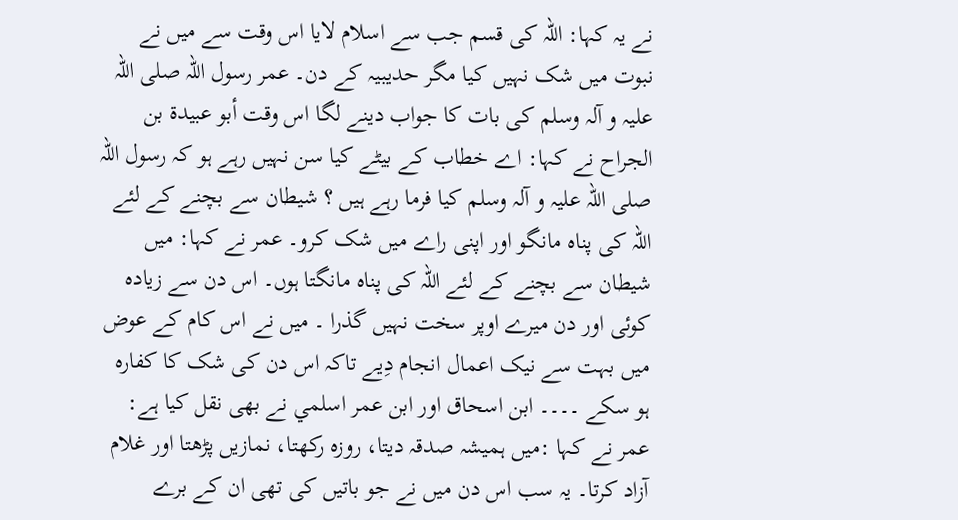نے یہ کہا: اللہ کی قسم جب سے اسلام لایا اس وقت سے میں نے نبوت میں شک نہیں کیا مگر حدیبیہ کے دن۔ عمر رسول اللہ صلی اللہ علیہ و آلہ وسلم کی بات کا جواب دینے لگا اس وقت أبو عبيدة بن الجراح نے کہا: اے خطاب کے بیٹے کیا سن نہیں رہے ہو کہ رسول اللہ صلی اللہ علیہ و آلہ وسلم کیا فرما رہے ہیں ؟ شیطان سے بچنے کے لئے اللہ کی پناہ مانگو اور اپنی راے میں شک کرو۔ عمر نے کہا: میں شیطان سے بچنے کے لئے اللہ کی پناہ مانگتا ہوں۔ اس دن سے زیادہ کوئی اور دن میرے اوپر سخت نہیں گذرا ۔ میں نے اس کام کے عوض میں بہت سے نیک اعمال انجام دِیے تاکہ اس دن کی شک کا کفارہ ہو سکے ۔۔۔۔ ابن اسحاق اور ابن عمر اسلمي نے بھی نقل کیا ہے: عمر نے کہا :میں ہمیشہ صدقہ دیتا، روزہ رکھتا، نمازیں پڑھتا اور غلام آزاد کرتا۔ یہ سب اس دن میں نے جو باتیں کی تھی ان کے برے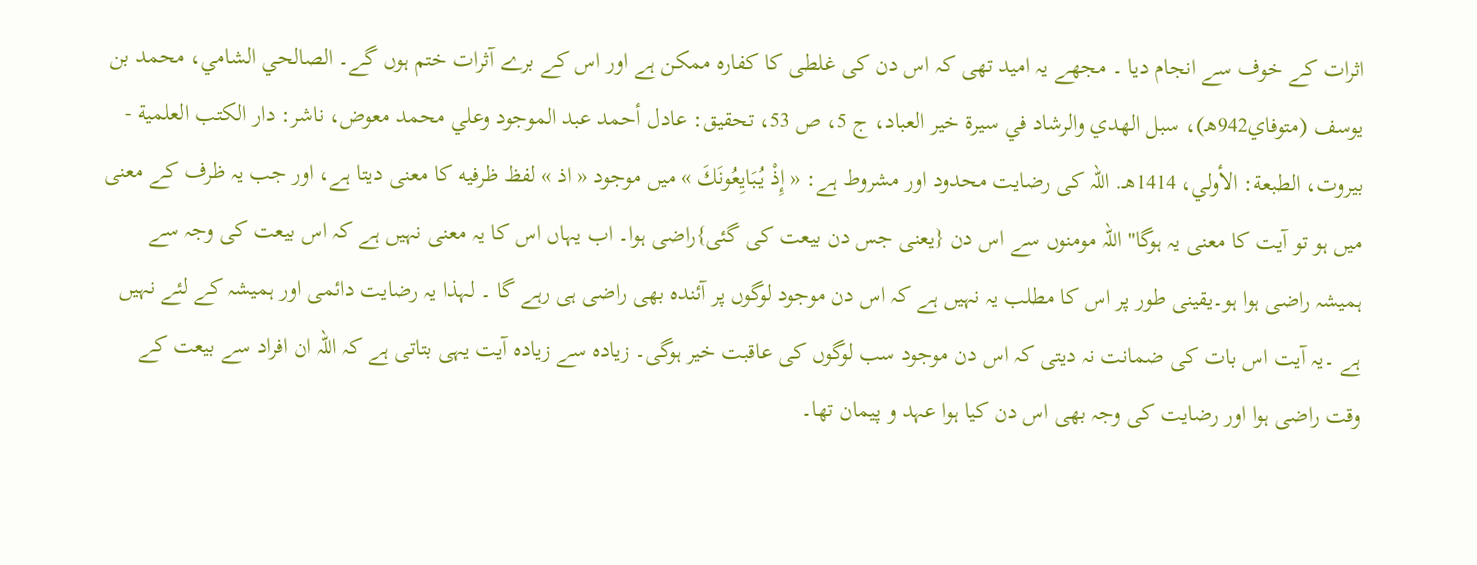اثرات کے خوف سے انجام دیا ۔ مجھے یہ امید تھی کہ اس دن کی غلطی کا کفارہ ممکن ہے اور اس کے برے آثرات ختم ہوں گے۔ الصالحي الشامي، محمد بن يوسف (متوفاي942هـ)، سبل الهدي والرشاد في سيرة خير العباد، ج 5، ص 53، تحقيق: عادل أحمد عبد الموجود وعلي محمد معوض، ناشر: دار الكتب العلمية - بيروت، الطبعة: الأولي، 1414هـ. اللہ کی رضایت محدود اور مشروط ہے: « إِذْ يُبَايِعُونَكَ » میں موجود « اذ » لفظ ظرفيه کا معنی دیتا ہے، اور جب یہ ظرف کے معنی میں ہو تو آیت کا معنی یہ ہوگا" اللہ مومنوں سے اس دن {یعنی جس دن بیعت کی گئی}راضی ہوا۔ اب یہاں اس کا یہ معنی نہیں ہے کہ اس بیعت کی وجہ سے ہمیشہ راضی ہوا ہو۔یقینی طور پر اس کا مطلب یہ نہیں ہے کہ اس دن موجود لوگوں پر آئندہ بھی راضی ہی رہے گا ۔ لہذا یہ رضایت دائمی اور ہمیشہ کے لئے نہیں ہے ۔یہ آیت اس بات کی ضمانت نہ دیتی کہ اس دن موجود سب لوگوں کی عاقبت خیر ہوگی۔ زیادہ سے زیادہ آیت یہی بتاتی ہے کہ اللہ ان افراد سے بیعت کے وقت راضی ہوا اور رضایت کی وجہ بھی اس دن کیا ہوا عہد و پیمان تھا۔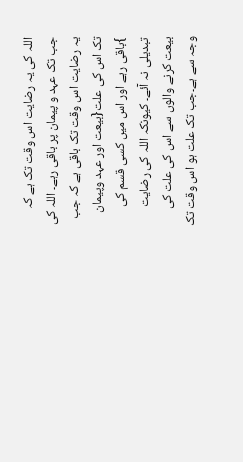اللہ کی یہ رضایت اس وقت تک ہے کہ جب تک عہد و پیمان پر باقی رہے۔ اللہ کی یہ رضایت اس وقت تک باقی ہے کہ جب تک اس کی علت{بیعت اور عہد وپیمان }باقی رہے اور اس میں کسی قسم کی تبدیلی نہ آئے۔ کیونکہ اللہ کی رضایت بیعت کرنے والوں سے اس کی علت کی وجہ سے ہے۔جب تک علت ہو اس وقت تک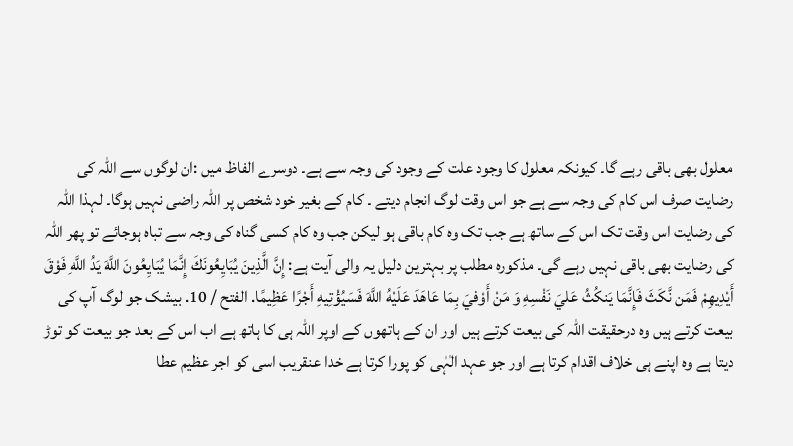معلول بھی باقی رہے گا۔ کیونکہ معلول کا وجود علت کے وجود کی وجہ سے ہے۔ دوسرے الفاظ میں :ان لوگوں سے اللہ کی رضایت صرف اس کام کی وجہ سے ہے جو اس وقت لوگ انجام دیتے ۔ کام کے بغیر خود شخص پر اللہ راضی نہیں ہوگا۔ لہذا اللہ کی رضایت اس وقت تک اس کے ساتھ ہے جب تک وہ کام باقی ہو لیکن جب وہ کام کسی گناہ کی وجہ سے تباہ ہوجائے تو پھر اللہ کی رضایت بھی باقی نہیں رہے گی۔ مذکورہ مطلب پر بہترین دلیل یہ والی آیت ہے: إِنَّ الَّذِينَ يُبَايِعُونَكَ إِنَّمَا يُبَايِعُونَ اللَّهَ يَدُ اللَّهِ فَوْقَ أَيْدِيهِمْ فَمَن نَّكَثَ فَإِنَّمَا يَنكُثُ عَليَ نَفْسِهِ وَ مَنْ أَوْفيَ بِمَا عَاهَدَ عَلَيْهُ اللَّهَ فَسَيُؤْتِيهِ أَجْرًا عَظِيمًا. الفتح / 10. بیشک جو لوگ آپ کی بیعت کرتے ہیں وہ درحقیقت اللہ کی بیعت کرتے ہیں اور ان کے ہاتھوں کے اوپر اللہ ہی کا ہاتھ ہے اب اس کے بعد جو بیعت کو توڑ دیتا ہے وہ اپنے ہی خلاف اقدام کرتا ہے اور جو عہد الٰہٰی کو پورا کرتا ہے خدا عنقریب اسی کو اجر عظیم عطا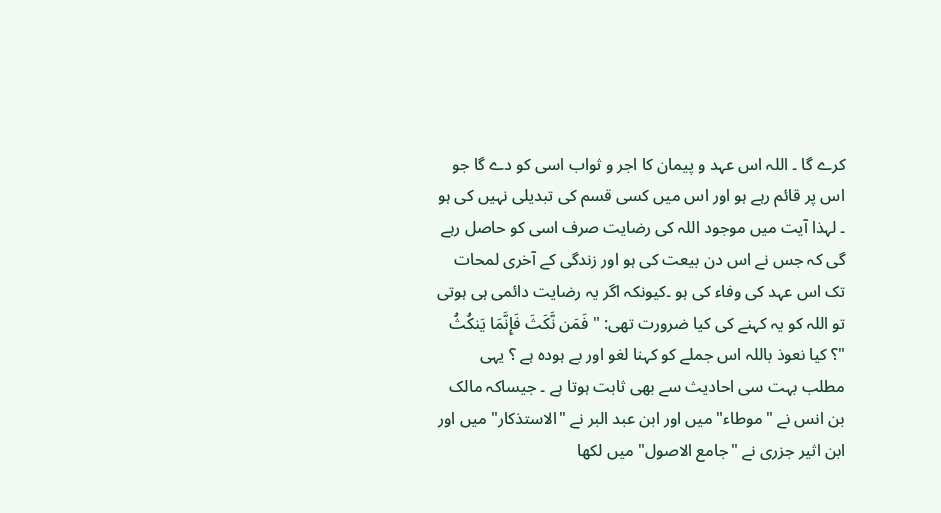کرے گا ۔ اللہ اس عہد و پیمان کا اجر و ثواب اسی کو دے گا جو اس پر قائم رہے ہو اور اس میں کسی قسم کی تبدیلی نہیں کی ہو ۔ لہذا آیت میں موجود اللہ کی رضایت صرف اسی کو حاصل رہے گی کہ جس نے اس دن بیعت کی ہو اور زندگی کے آخری لمحات تک اس عہد کی وفاء کی ہو ۔کیونکہ اگر یہ رضایت دائمی ہی ہوتی تو اللہ کو یہ کہنے کی کیا ضرورت تھی: " فَمَن نَّكَثَ فَإِنَّمَا يَنكُثُ "؟ کیا نعوذ باللہ اس جملے کو کہنا لغو اور بے ہودہ ہے ؟ یہی مطلب بہت سی احادیث سے بھی ثابت ہوتا ہے ۔ جیساکہ مالک بن انس نے "موطاء" میں اور ابن عبد البر نے "الاستذکار" میں اور ابن اثیر جزری نے "جامع الاصول" میں لکھا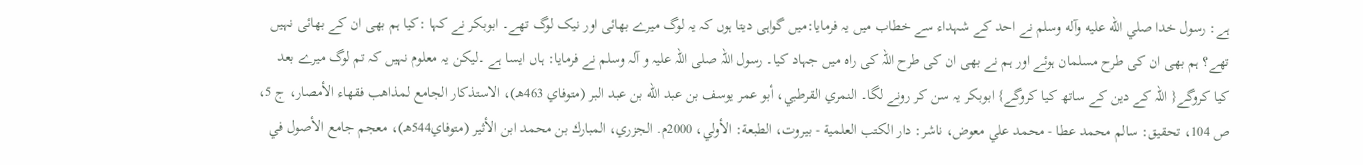ہے: رسول خدا صلي الله عليه وآله وسلم نے احد کے شہداء سے خطاب میں یہ فرمایا:میں گواہی دیتا ہوں کہ یہ لوگ میرے بھائی اور نیک لوگ تھے۔ ابوبکر نے کہا :کیا ہم بھی ان کے بھائی نہیں تھے؟ ہم بھی ان کی طرح مسلمان ہوئے اور ہم نے بھی ان کی طرح اللہ کی راہ میں جہاد کیا۔ رسول اللہ صلی اللہ علیہ و آلہ وسلم نے فرمایا: ہاں ایسا ہے ۔لیکن یہ معلوم نہیں کہ تم لوگ میرے بعد کیا کروگے{ اللہ کے دین کے ساتھ کیا کروگے} ابوبکر یہ سن کر رونے لگا۔ النمري القرطبي، أبو عمر يوسف بن عبد الله بن عبد البر (متوفاي 463هـ)، الاستذكار الجامع لمذاهب فقهاء الأمصار، ج 5، ص 104، تحقيق: سالم محمد عطا - محمد علي معوض، ناشر: دار الكتب العلمية - بيروت، الطبعة: الأولي، 2000م. الجزري، المبارك بن محمد ابن الأثير (متوفاي544هـ)، معجم جامع الأصول في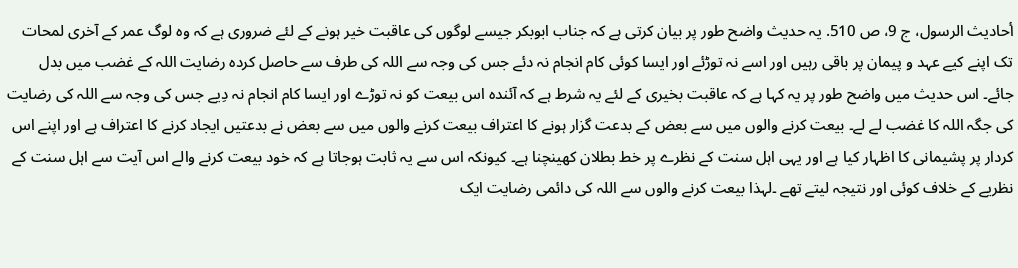أحاديث الرسول، ج 9، ص 510. یہ حدیث واضح طور پر بیان کرتی ہے کہ جناب ابوبکر جیسے لوگوں کی عاقبت خیر ہونے کے لئے ضروری ہے کہ وہ لوگ عمر کے آخری لمحات تک اپنے کیے عہد و پیمان پر باقی رہیں اور اسے نہ توڑئے اور ایسا کوئی کام انجام نہ دئے جس کی وجہ سے اللہ کی طرف سے حاصل کردہ رضایت اللہ کے غضب میں بدل جائے۔ اس حدیث میں واضح طور پر یہ کہا ہے کہ عاقبت بخیری کے لئے یہ شرط ہے کہ آئندہ اس بیعت کو نہ توڑے اور ایسا کام انجام نہ دِیے جس کی وجہ سے اللہ کی رضایت کی جگہ اللہ کا غضب لے لے۔ بیعت کرنے والوں میں سے بعض کے بدعت گزار ہونے کا اعتراف بیعت کرنے والوں میں سے بعض نے بدعتیں ایجاد کرنے کا اعتراف ہے اور اپنے اس کردار پر پشیمانی کا اظہار کیا ہے اور یہی اہل سنت کے نظرے پر خط بطلان کھینچنا ہے۔ کیونکہ اس سے یہ ثابت ہوجاتا ہے کہ خود بیعت کرنے والے اس آیت سے اہل سنت کے نظریے کے خلاف کوئی اور نتیجہ لیتے تھے ۔لہذا بیعت کرنے والوں سے اللہ کی دائمی رضایت ایک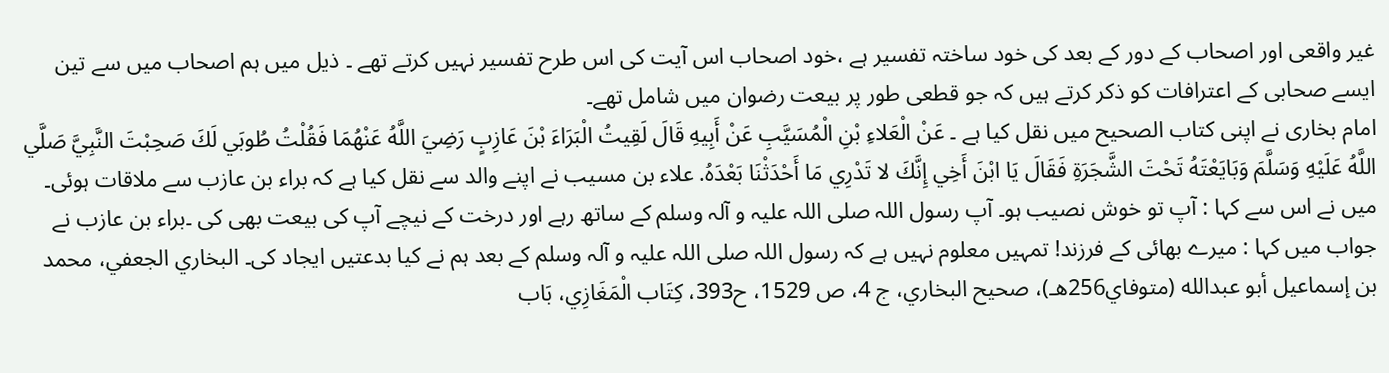غیر واقعی اور اصحاب کے دور کے بعد کی خود ساختہ تفسیر ہے ،خود اصحاب اس آیت کی اس طرح تفسیر نہیں کرتے تھے ۔ ذیل میں ہم اصحاب میں سے تین ایسے صحابی کے اعترافات کو ذکر کرتے ہیں کہ جو قطعی طور پر بیعت رضوان میں شامل تھے۔
امام بخاری نے اپنی کتاب الصحیح میں نقل کیا ہے ۔ عَنْ الْعَلاءِ بْنِ الْمُسَيَّبِ عَنْ أَبِيهِ قَالَ لَقِيتُ الْبَرَاءَ بْنَ عَازِبٍ رَضِيَ اللَّهُ عَنْهُمَا فَقُلْتُ طُوبَي لَكَ صَحِبْتَ النَّبِيَّ صَلَّي اللَّهُ عَلَيْهِ وَسَلَّمَ وَبَايَعْتَهُ تَحْتَ الشَّجَرَةِ فَقَالَ يَا ابْنَ أَخِي إِنَّكَ لا تَدْرِي مَا أَحْدَثْنَا بَعْدَهُ. علاء بن مسيب نے اپنے والد سے نقل کیا ہے کہ براء بن عازب سے ملاقات ہوئی۔ میں نے اس سے کہا : آپ تو خوش نصیب ہو۔ آپ رسول اللہ صلی اللہ علیہ و آلہ وسلم کے ساتھ رہے اور درخت کے نیچے آپ کی بیعت بھی کی ۔براء بن عازب نے جواب میں کہا : میرے بھائی کے فرزند! تمہیں معلوم نہیں ہے کہ رسول اللہ صلی اللہ علیہ و آلہ وسلم کے بعد ہم نے کیا بدعتیں ایجاد کی۔ البخاري الجعفي، محمد بن إسماعيل أبو عبدالله (متوفاي256هـ)، صحيح البخاري، ج 4، ص 1529، ح393، كِتَاب الْمَغَازِي، بَاب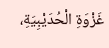غَزْوَةِ الْحُدَيْبِيَةِ،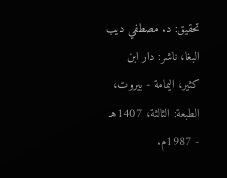تحقيق: د. مصطفي ديب البغا، ناشر: دار ابن كثير، اليمامة - بيروت، الطبعة: الثالثة، 1407هـ - 1987م.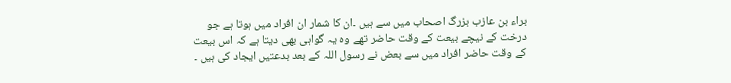براء بن عازب بزرگ اصحاب میں سے ہیں ۔ان کا شمار ان افراد میں ہوتا ہے جو درخت کے نیچے بیعت کے وقت حاضر تھے وہ یہ گواہی بھی دیتا ہے کہ اس بیعت کے وقت حاضر افراد میں سے بعض نے رسول اللہ کے بعد بدعتیں ایجاد کی ہیں ۔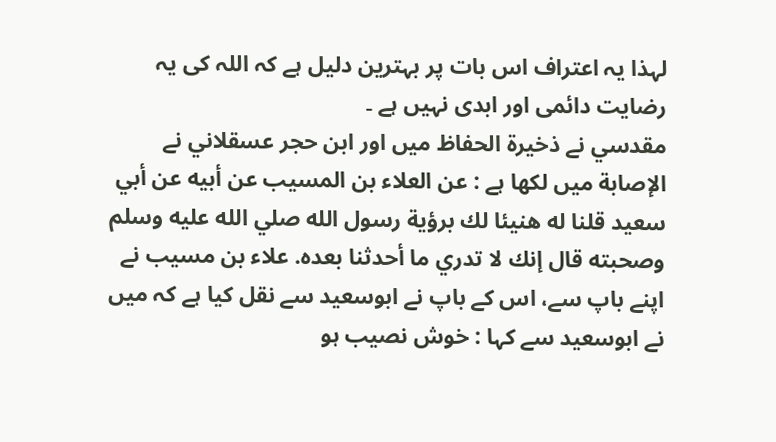لہذا یہ اعتراف اس بات پر بہترین دلیل ہے کہ اللہ کی یہ رضایت دائمی اور ابدی نہیں ہے ۔
مقدسي نے ذخيرة الحفاظ میں اور ابن حجر عسقلاني نے الإصابة میں لکھا ہے : عن العلاء بن المسيب عن أبيه عن أبي سعيد قلنا له هنيئا لك برؤية رسول الله صلي الله عليه وسلم وصحبته قال إنك لا تدري ما أحدثنا بعده. علاء بن مسيب نے اپنے باپ سے، اس کے باپ نے ابوسعيد سے نقل کیا ہے کہ میں نے ابوسعید سے کہا : خوش نصیب ہو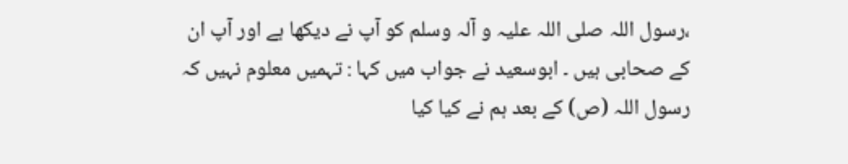،رسول اللہ صلی اللہ علیہ و آلہ وسلم کو آپ نے دیکھا ہے اور آپ ان کے صحابی ہیں ۔ ابوسعيد نے جواب میں کہا : تہمیں معلوم نہیں کہ رسول اللہ (ص) کے بعد ہم نے کیا کیا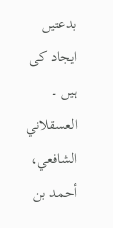بدعتیں ایجاد کی ہیں ۔ العسقلاني الشافعي، أحمد بن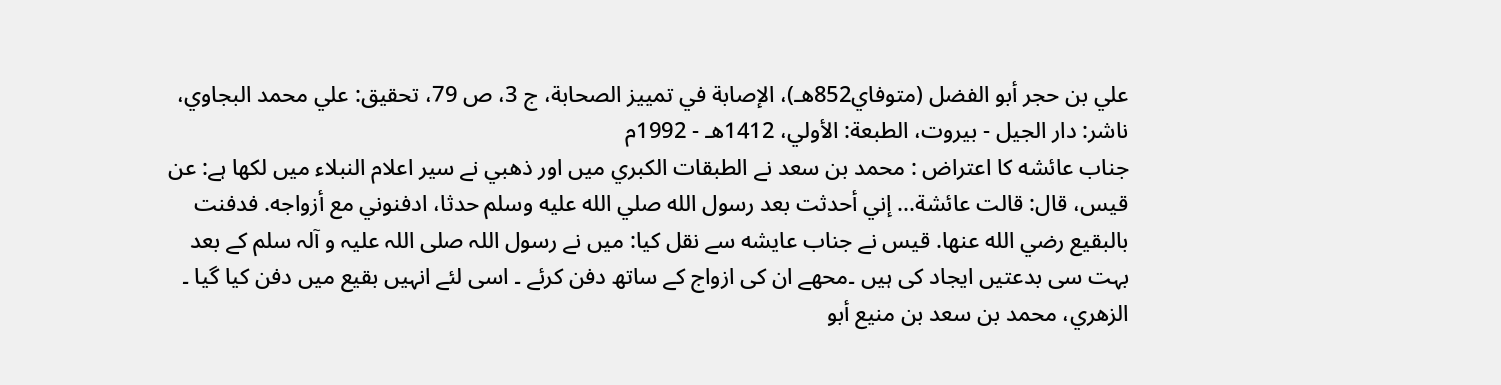علي بن حجر أبو الفضل (متوفاي852هـ)، الإصابة في تمييز الصحابة، ج 3، ص 79، تحقيق: علي محمد البجاوي، ناشر: دار الجيل - بيروت، الطبعة: الأولي، 1412هـ - 1992م
جناب عائشه کا اعتراض : محمد بن سعد نے الطبقات الكبري میں اور ذهبي نے سير اعلام النبلاء میں لکھا ہے: عن قيس، قال: قالت عائشة... إني أحدثت بعد رسول الله صلي الله عليه وسلم حدثا، ادفنوني مع أزواجه. فدفنت بالبقيع رضي الله عنها. قيس نے جناب عايشه سے نقل کیا: میں نے رسول اللہ صلی اللہ علیہ و آلہ سلم کے بعد بہت سی بدعتیں ایجاد کی ہیں ۔محھے ان کی ازواج کے ساتھ دفن کرئے ۔ اسی لئے انہیں بقیع میں دفن کیا گیا ۔ الزهري، محمد بن سعد بن منيع أبو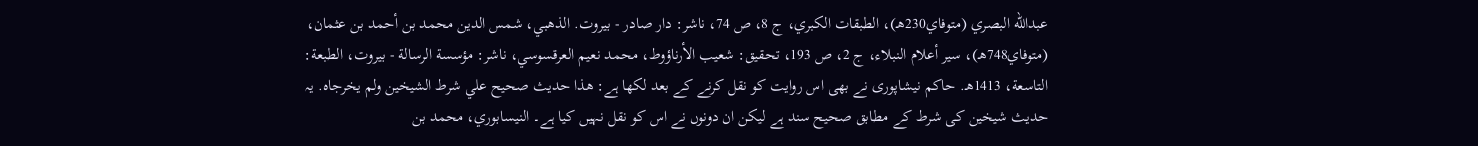عبدالله البصري (متوفاي230هـ)، الطبقات الكبري، ج 8، ص 74، ناشر: دار صادر - بيروت. الذهبي، شمس الدين محمد بن أحمد بن عثمان، (متوفاي748هـ)، سير أعلام النبلاء، ج 2، ص 193، تحقيق: شعيب الأرناؤوط، محمد نعيم العرقسوسي، ناشر: مؤسسة الرسالة - بيروت، الطبعة: التاسعة، 1413هـ. حاکم نیشاپوری نے بھی اس روایت کو نقل کرنے کے بعد لکھا ہے: هذا حديث صحيح علي شرط الشيخين ولم يخرجاه. یہ حدیث شیخین کی شرط کے مطابق صحیح سند ہے لیکن ان دونوں نے اس کو نقل نہیں کیا ہے۔ النيسابوري، محمد بن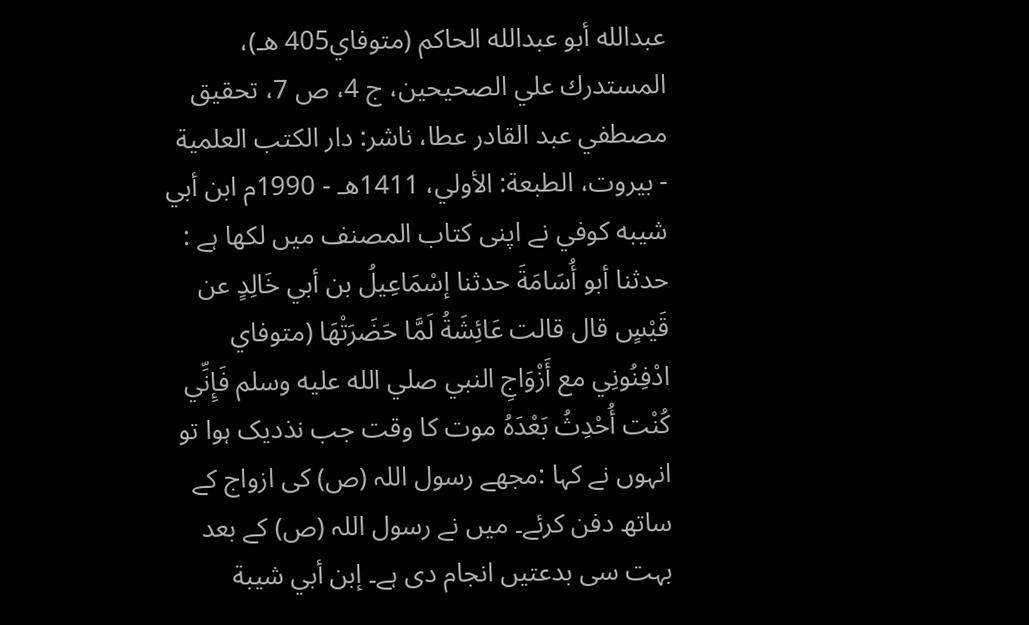عبدالله أبو عبدالله الحاكم (متوفاي405 هـ)، المستدرك علي الصحيحين، ج 4، ص 7، تحقيق مصطفي عبد القادر عطا، ناشر: دار الكتب العلمية - بيروت، الطبعة: الأولي، 1411هـ - 1990م ابن أبي شيبه كوفي نے اپنی كتاب المصنف میں لکھا ہے : حدثنا أبو أُسَامَةَ حدثنا إسْمَاعِيلُ بن أبي خَالِدٍ عن قَيْسٍ قال قالت عَائِشَةُ لَمَّا حَضَرَتْهَا (متوفاي ادْفِنُونِي مع أَزْوَاجِ النبي صلي الله عليه وسلم فَإِنِّي كُنْت أُحْدِثُ بَعْدَهُ موت کا وقت جب نذدیک ہوا تو انہوں نے کہا :مجھے رسول اللہ (ص) کی ازواج کے ساتھ دفن کرئے۔ میں نے رسول اللہ (ص) کے بعد بہت سی بدعتیں انجام دی ہے۔ إبن أبي شيبة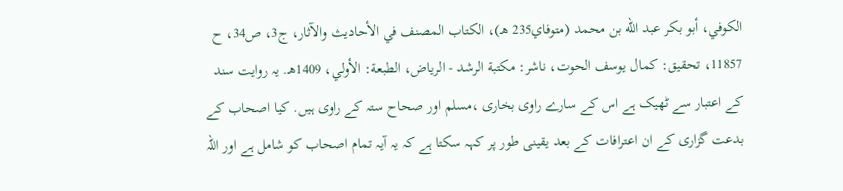الكوفي، أبو بكر عبد الله بن محمد (متوفاي235 هـ)، الكتاب المصنف في الأحاديث والآثار، ج3، ص34، ح 11857، تحقيق: كمال يوسف الحوت، ناشر: مكتبة الرشد - الرياض، الطبعة: الأولي، 1409هـ. یہ روایت سند کے اعتبار سے ٹھیک ہے اس کے سارے راوی بخاری ،مسلم اور صحاح ستہ کے راوی ہیں. کیا اصحاب کے بدعت گزاری کے ان اعترافات کے بعد یقینی طور پر کہہ سکتا ہے کہ یہ آیہ تمام اصحاب کو شامل ہے اور اللہ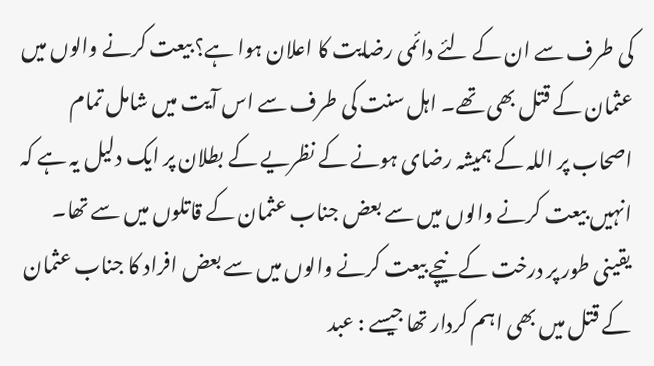کی طرف سے ان کے لئے دائمی رضایت کا اعلان ہوا ہے؟ بیعت کرنے والوں میں عثمان کے قتل بھی تھے۔ اہل سنت کی طرف سے اس آیت میں شامل تمام اصحاب پر اللہ کے ہمیشہ رضای ہونے کے نظریے کے بطلان پر ایک دلیل یہ ہے کہ انہیں بیعت کرنے والوں میں سے بعض جناب عثمان کے قاتلوں میں سے تھا۔ یقینی طور پر درخت کے نیچے بیعت کرنے والوں میں سے بعض افراد کا جناب عثمان کے قتل میں بھی اہم کردار تھا جیسے : عبد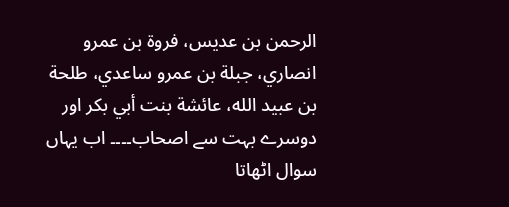الرحمن بن عديس، فروة بن عمرو انصاري، جبلة بن عمرو ساعدي، طلحة بن عبيد الله، عائشة بنت أبي بكر اور دوسرے بہت سے اصحاب۔۔۔۔ اب یہاں سوال اٹھاتا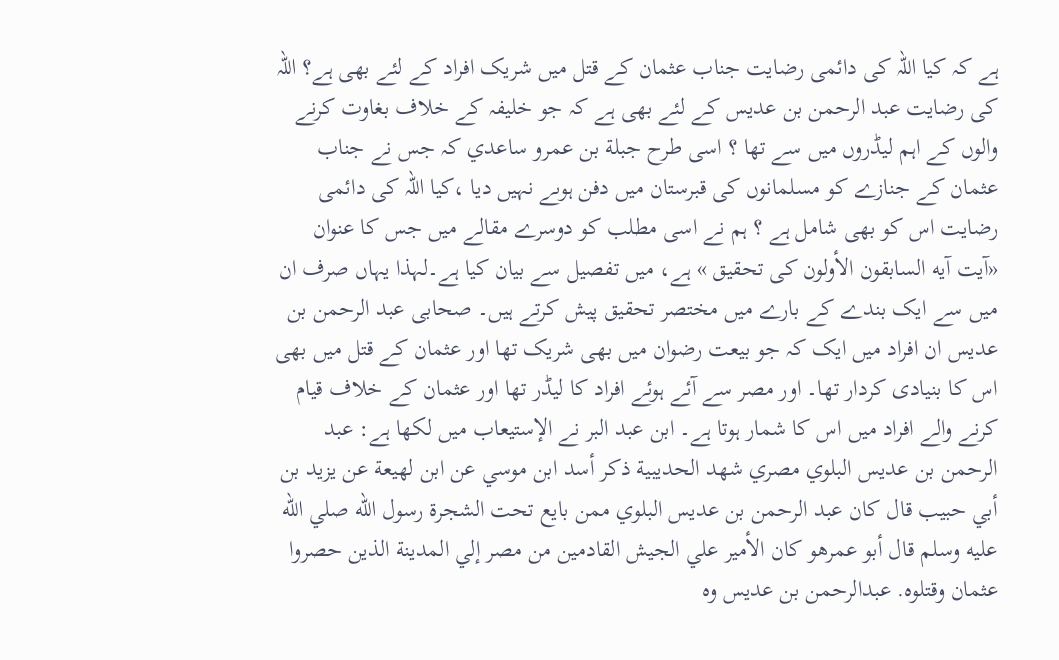ہے کہ کیا اللہ کی دائمی رضایت جناب عثمان کے قتل میں شریک افراد کے لئے بھی ہے؟ اللہ کی رضایت عبد الرحمن بن عديس کے لئے بھی ہے کہ جو خلیفہ کے خلاف بغاوت کرنے والوں کے اہم لیڈروں میں سے تھا ؟ اسی طرح جبلة بن عمرو ساعدي کہ جس نے جناب عثمان کے جنازے کو مسلمانوں کی قبرستان میں دفن ہوںے نہیں دیا ،کیا اللہ کی دائمی رضایت اس کو بھی شامل ہے ؟ ہم نے اسی مطلب کو دوسرے مقالے میں جس کا عنوان «آیت آيه السابقون الأولون کی تحقیق » ہے، میں تفصیل سے بیان کیا ہے۔لہذا یہاں صرف ان میں سے ایک بندے کے بارے میں مختصر تحقیق پیش کرتے ہیں۔ صحابی عبد الرحمن بن عديس ان افراد میں ایک کہ جو بیعت رضوان میں بھی شریک تھا اور عثمان کے قتل میں بھی اس کا بنیادی کردار تھا۔ اور مصر سے آئے ہوئے افراد کا لیڈر تھا اور عثمان کے خلاف قیام کرنے والے افراد میں اس کا شمار ہوتا ہے۔ ابن عبد البر نے الإستيعاب میں لکھا ہے: عبد الرحمن بن عديس البلوي مصري شهد الحديبية ذكر أسد ابن موسي عن ابن لهيعة عن يزيد بن أبي حبيب قال كان عبد الرحمن بن عديس البلوي ممن بايع تحت الشجرة رسول الله صلي الله عليه وسلم قال أبو عمرهو كان الأمير علي الجيش القادمين من مصر إلي المدينة الذين حصروا عثمان وقتلوه. عبدالرحمن بن عديس وہ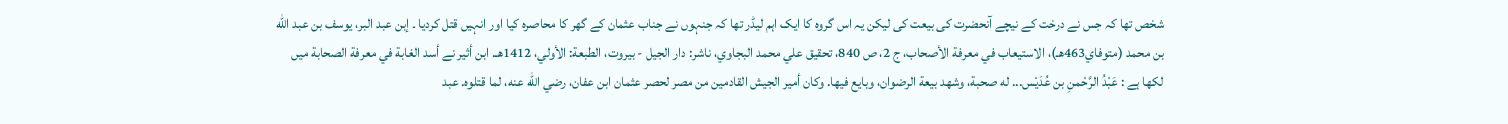شخص تھا کہ جس نے درخت کے نیچے آنحضرت کی بیعت کی لیکن یہ اس گروہ کا ایک اہم لیڈر تھا کہ جنہوں نے جناب عثمان کے گھر کا محاصرہ کیا اور انہیں قتل کردیا ۔ إبن عبد البر، يوسف بن عبد الله بن محمد (متوفاي463هـ)، الاستيعاب في معرفة الأصحاب، ج 2، ص 840، تحقيق علي محمد البجاوي، ناشر: دار الجيل - بيروت، الطبعة: الأولي، 1412هـ. ابن أثير نے أسد الغابة في معرفة الصحابة میں لکھا ہے : عَبْدُ الرَّحْمنِ بن عُدَيْس... له صحبة، وشهد بيعة الرضوان، وبايع فيها. وكان أمير الجيش القادمين من مصر لحصر عثمان ابن عفان، رضي الله عنه، لما قتلوه. عبد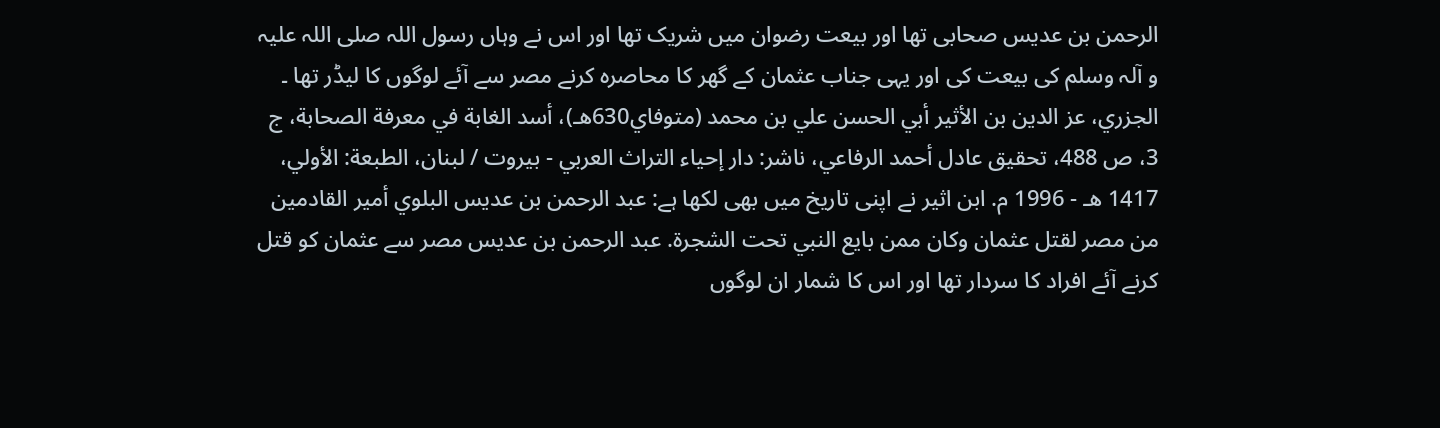الرحمن بن عدیس صحابی تھا اور بیعت رضوان میں شریک تھا اور اس نے وہاں رسول اللہ صلی اللہ علیہ و آلہ وسلم کی بیعت کی اور یہی جناب عثمان کے گھر کا محاصرہ کرنے مصر سے آئے لوگوں کا لیڈر تھا ۔ الجزري، عز الدين بن الأثير أبي الحسن علي بن محمد (متوفاي630هـ)، أسد الغابة في معرفة الصحابة، ج 3، ص 488، تحقيق عادل أحمد الرفاعي، ناشر: دار إحياء التراث العربي - بيروت / لبنان، الطبعة: الأولي، 1417 هـ - 1996 م. ابن اثیر نے اپنی تاریخ میں بھی لکھا ہے: عبد الرحمن بن عديس البلوي أمير القادمين من مصر لقتل عثمان وكان ممن بايع النبي تحت الشجرة. عبد الرحمن بن عديس مصر سے عثمان کو قتل کرنے آئے افراد کا سردار تھا اور اس کا شمار ان لوگوں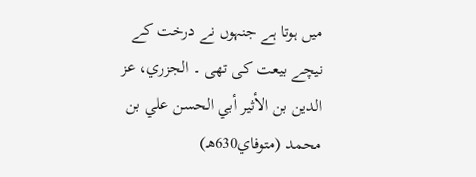میں ہوتا ہے جنہوں نے درخت کے نیچے بیعت کی تھی ۔ الجزري، عز الدين بن الأثير أبي الحسن علي بن محمد (متوفاي630هـ)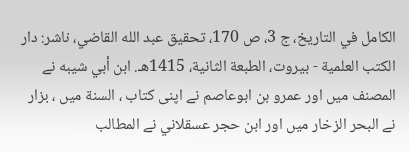الكامل في التاريخ، ج 3، ص 170، تحقيق عبد الله القاضي، ناشر: دار الكتب العلمية - بيروت، الطبعة الثانية، 1415هـ. ابن أبي شيبه نے المصنف میں اور عمرو بن ابوعاصم نے اپنی کتاب ، السنة میں ، بزار نے البحر الزخار میں اور ابن حجر عسقلاني نے المطالب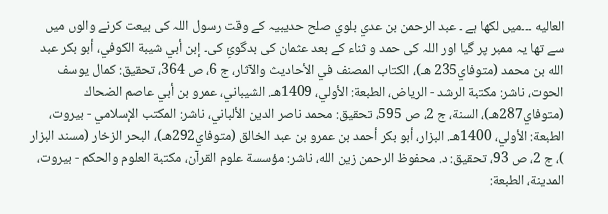العاليه ۔۔۔میں لکھا ہے ۔ عبد الرحمن بن عدي بلوي صلح حدیبیہ کے وقت رسول اللہ کی بیعت کرنے والوں میں سے تھا یہ ممبر پر گیا اور اللہ کی حمد و ثناء کے بعد عثمان کی بدگوئِ کی۔ إبن أبي شيبة الكوفي، أبو بكر عبد الله بن محمد (متوفاي235 هـ)، الكتاب المصنف في الأحاديث والآثار، ج 6، ص 364، تحقيق: كمال يوسف الحوت، ناشر: مكتبة الرشد - الرياض، الطبعة: الأولي، 1409هـ. الشيباني، عمرو بن أبي عاصم الضحاك (متوفاي287هـ)، السنة، ج 2، ص 595، تحقيق: محمد ناصر الدين الألباني، ناشر: المكتب الإسلامي - بيروت، الطبعة: الأولي، 1400هـ. البزار، أبو بكر أحمد بن عمرو بن عبد الخالق (متوفاي292هـ)، البحر الزخار (مسند البزار )، ج 2، ص 93، تحقيق: د. محفوظ الرحمن زين الله، ناشر: مؤسسة علوم القرآن، مكتبة العلوم والحكم - بيروت، المدينة، الطبعة: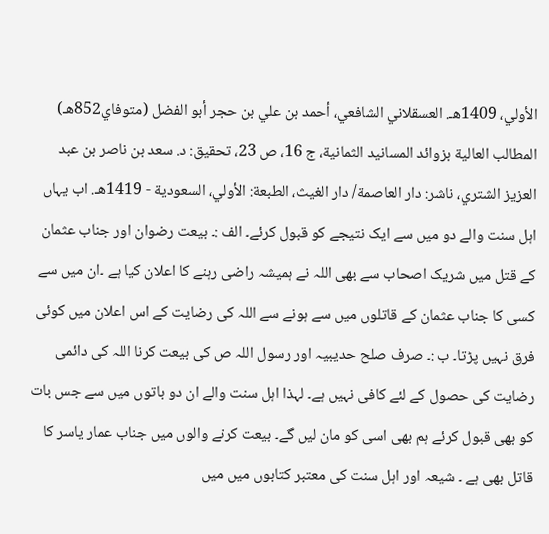الأولي، 1409هـ. العسقلاني الشافعي، أحمد بن علي بن حجر أبو الفضل (متوفاي852هـ) المطالب العالية بزوائد المسانيد الثمانية، ج 16، ص 23، تحقيق: د. سعد بن ناصر بن عبد العزيز الشتري، ناشر: دار العاصمة/ دار الغيث، الطبعة: الأولي، السعودية - 1419هـ. اب یہاں اہل سنت والے دو میں سے ایک نتیجے کو قبول کرئے۔ الف :۔ بیعت رضوان اور جناب عثمان کے قتل میں شریک اصحاب سے بھی اللہ نے ہمیشہ راضی رہنے کا اعلان کیا ہے ۔ان میں سے کسی کا جناب عثمان کے قاتلوں میں سے ہونے سے اللہ کی رضایت کے اس اعلان میں کوئی فرق نہیں پڑتا۔ ب :۔ صرف صلح حدیبیہ اور رسول اللہ ص کی بیعت کرنا اللہ کی دائمی رضایت کی حصول کے لئے کافی نہیں ہے۔ لہذا اہل سنت والے ان دو باتوں میں سے جس بات کو بھی قبول کرئے ہم بھی اسی کو مان لیں گے۔ بیعت کرنے والوں میں جناب عمار یاسر کا قاتل بھی ہے ۔ شیعہ اور اہل سنت کی معتبر کتابوں میں میں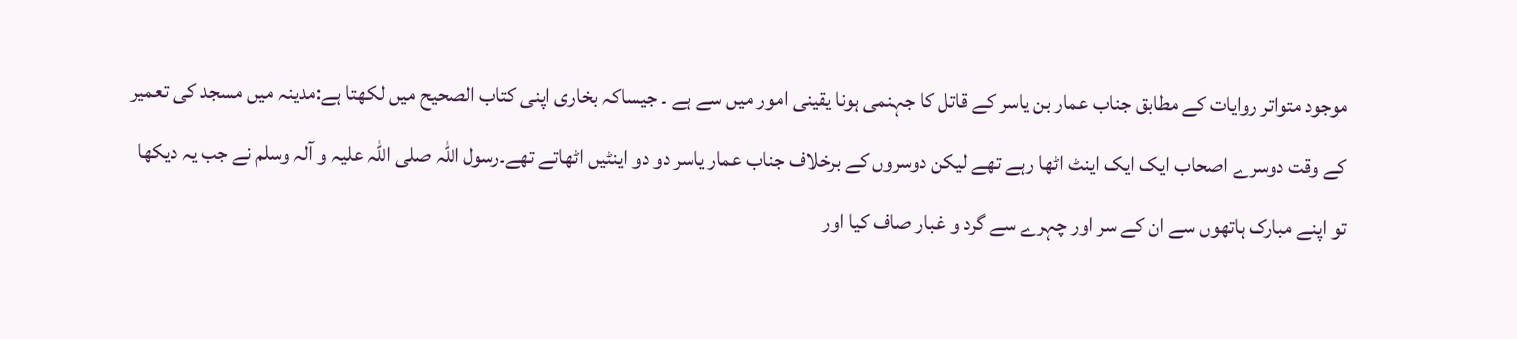موجود متواتر روایات کے مطابق جناب عمار بن یاسر کے قاتل کا جہنمی ہونا یقینی امور میں سے ہے ۔ جیساکہ بخاری اپنی کتاب الصحیح میں لکھتا ہے:مدینہ میں مسجد کی تعمیر کے وقت دوسرے اصحاب ایک ایک اینٹ اٹھا رہے تھے لیکن دوسروں کے برخلاف جناب عمار یاسر دو دو اینٹیں اٹھاتے تھے۔رسول اللہ صلی اللہ علیہ و آلہ وسلم نے جب یہ دیکھا تو اپنے مبارک ہاتھوں سے ان کے سر اور چہرے سے گرد و غبار صاف کیا اور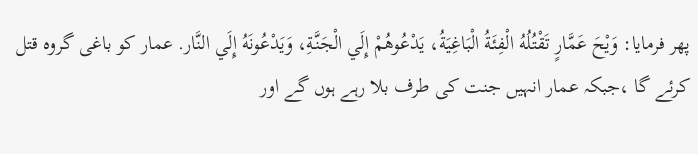پھر فرمایا: وَيْحَ عَمَّارٍ تَقْتُلُهُ الْفِئَةُ الْبَاغِيَةُ، يَدْعُوهُمْ إِلَي الْجَنَّةِ، وَيَدْعُونَهُ إِلَي النَّار. عمار کو باغی گروہ قتل کرئے گا ،جبکہ عمار انہیں جنت کی طرف بلا رہے ہوں گے اور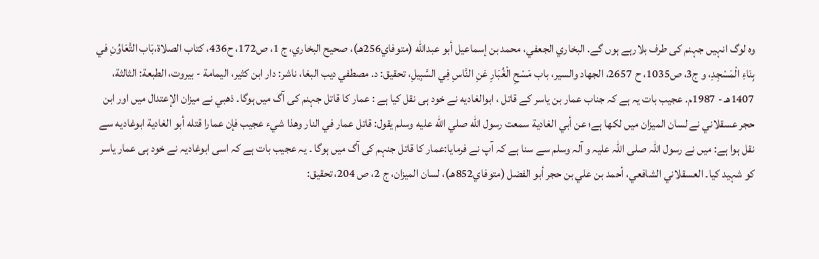وہ لوگ انہیں جہنم کی طرف بلارہے ہوں گے. البخاري الجعفي، محمد بن إسماعيل أبو عبدالله (متوفاي256هـ)، صحيح البخاري، ج 1، ص172، ح436، كتاب الصلاة،بَاب التَّعَاوُنِ في بِنَاءِ الْمَسْجِدِ، و ج3، ص1035، ح 2657، الجهاد والسير، باب مَسْحِ الْغُبَارِ عَنِ النَّاسِ فِي السَّبِيلِ، تحقيق: د. مصطفي ديب البغا، ناشر: دار ابن كثير، اليمامة - بيروت، الطبعة: الثالثة، 1407هـ - 1987م. عجیب بات یہ ہے کہ جناب عمار بن یاسر کے قاتل ، ابوالغاديه نے خود ہی نقل کیا ہے : عمار کا قاتل جہنم کی آگ میں ہوگا۔ ذهبي نے ميزان الإعتدال میں اور ابن حجر عسقلاني نے لسان الميزان میں لکھا ہے؛ عن أبي الغادية سمعت رسول الله صلي الله عليه وسلم يقول: قاتل عمار في النار وهذا شيء عجيب فإن عمارا قتله أبو الغادية ابوغاديه سے نقل ہوا ہے: میں نے رسول اللہ صلی اللہ علیہ و آلہ وسلم سے سنا ہے کہ آپ نے فرمایا:عمار کا قاتل جنہم کی آگ میں ہوگا ۔ یہ عجیب بات ہے کہ اسی ابوغادیہ نے خود ہی عمار یاسر کو شہید کیا۔ العسقلاني الشافعي، أحمد بن علي بن حجر أبو الفضل (متوفاي852هـ)، لسان الميزان، ج 2، ص 204، تحقيق: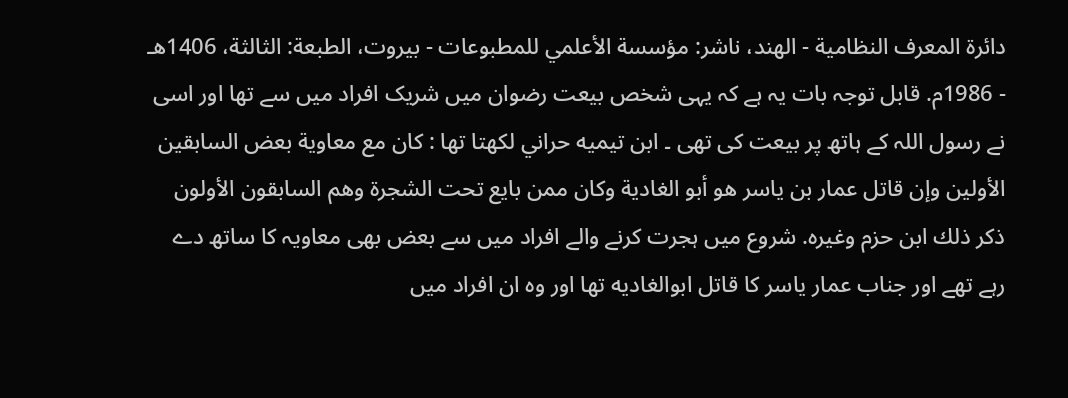دائرة المعرف النظامية - الهند، ناشر: مؤسسة الأعلمي للمطبوعات - بيروت، الطبعة: الثالثة، 1406هـ - 1986م. قابل توجہ بات یہ ہے کہ یہی شخص بیعت رضوان میں شریک افراد میں سے تھا اور اسی نے رسول اللہ کے ہاتھ پر بیعت کی تھی ۔ ابن تيميه حراني لکھتا تھا : كان مع معاوية بعض السابقين الأولين وإن قاتل عمار بن ياسر هو أبو الغادية وكان ممن بايع تحت الشجرة وهم السابقون الأولون ذكر ذلك ابن حزم وغيره. شروع میں ہجرت کرنے والے افراد میں سے بعض بھی معاویہ کا ساتھ دے رہے تھے اور جناب عمار یاسر کا قاتل ابوالغاديه تھا اور وہ ان افراد میں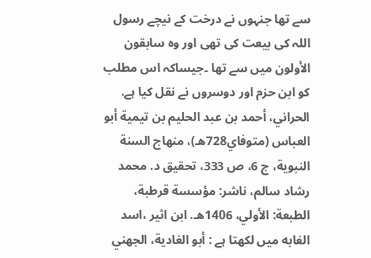سے تھا جنہوں نے درخت کے نیچے رسول اللہ کی بیعت کی تھی اور وہ سابقون الأولون میں سے تھا ۔جیساکہ اس مطلب کو ابن حزم اور دوسروں نے نقل کیا ہے. الحراني، أحمد بن عبد الحليم بن تيمية أبو العباس (متوفاي728هـ)، منهاج السنة النبوية، ج 6، ص 333، تحقيق د. محمد رشاد سالم، ناشر: مؤسسة قرطبة، الطبعة: الأولي، 1406هـ. ابن اثير ،اسد الغابه میں لکھتا ہے : أبو الغادية، الجهني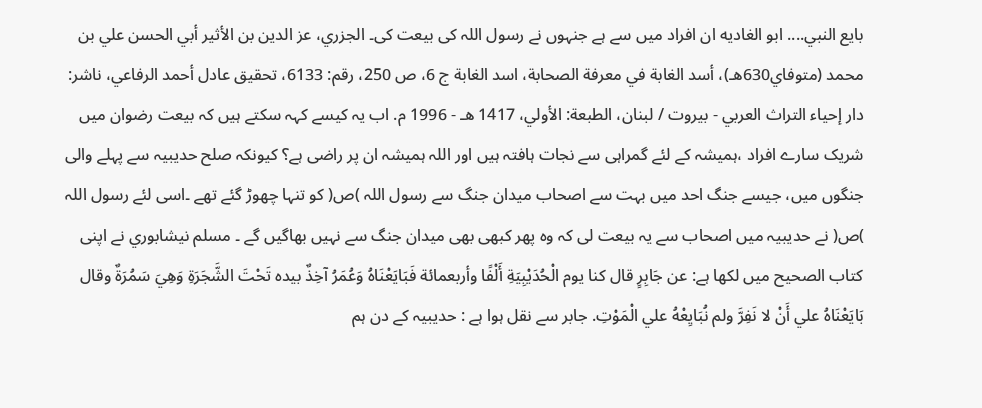بايع النبي.... ابو الغاديه ان افراد میں سے ہے جنہوں نے رسول اللہ کی بیعت کی۔ الجزري، عز الدين بن الأثير أبي الحسن علي بن محمد (متوفاي630هـ)، أسد الغابة في معرفة الصحابة، اسد الغابة ج 6، ص 250، رقم: 6133، تحقيق عادل أحمد الرفاعي، ناشر: دار إحياء التراث العربي - بيروت / لبنان، الطبعة: الأولي، 1417 هـ - 1996 م. اب یہ کیسے کہہ سکتے ہیں کہ بیعت رضوان میں شریک سارے افراد ،ہمیشہ کے لئے گمراہی سے نجات ہافتہ ہیں اور اللہ ہمیشہ ان پر راضی ہے؟ کیونکہ صلح حدیبیہ سے پہلے والی جنگوں میں، جیسے جنگ احد میں بہت سے اصحاب میدان جنگ سے رسول اللہ )ص( کو تنہا چھوڑ گئے تھے ۔اسی لئے رسول اللہ )ص( نے حدیبیہ میں اصحاب سے یہ بیعت لی کہ وہ پھر کبھی بھی میدان جنگ سے نہیں بھاگیں گے ۔ مسلم نيشابوري نے اپنی کتاب الصحیح میں لکھا ہے: عن جَابِرٍ قال كنا يوم الْحُدَيْبِيَةِ أَلْفًا وأربعمائة فَبَايَعْنَاهُ وَعُمَرُ آخِذٌ بيده تَحْتَ الشَّجَرَةِ وَهِيَ سَمُرَةٌ وقال بَايَعْنَاهُ علي أَنْ لا نَفِرَّ ولم نُبَايِعْهُ علي الْمَوْتِ. جابر سے نقل ہوا ہے : حدیبیہ کے دن ہم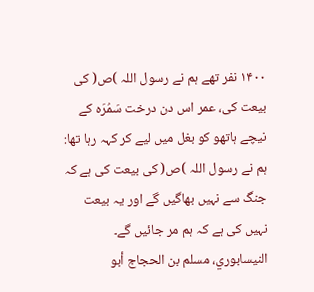۱۴۰۰ نفر تھے ہم نے رسول اللہ )ص( کی بیعت کی، عمر اس دن درخت سَمُرَه کے نیچے ہاتھو کو بغل میں لیے کر کہہ رہا تھا: ہم نے رسول اللہ )ص( کی بیعت کی ہے کہ جنگ سے نہیں بھاگیں گے اور یہ بیعت نہیں کی ہے کہ ہم مر جائیں گے۔ النيسابوري، مسلم بن الحجاج أبو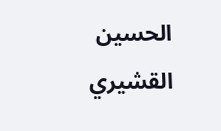الحسين القشيري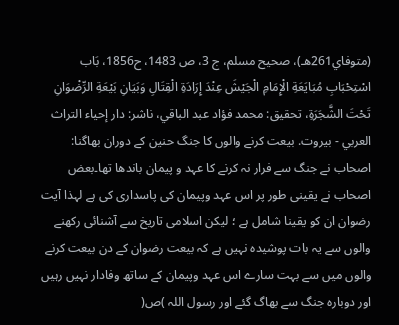(متوفاي261هـ)، صحيح مسلم، ج 3، ص 1483، ح1856، بَاب اسْتِحْبَابِ مُبَايَعَةِ الْإِمَامِ الْجَيْشَ عِنْدَ إِرَادَةِ الْقِتَالِ وَبَيَانِ بَيْعَةِ الرِّضْوَانِ تَحْتَ الشَّجَرَةِ، تحقيق: محمد فؤاد عبد الباقي، ناشر: دار إحياء التراث العربي - بيروت. بیعت کرنے والوں کا جنگ حنین کے دوران بھاگنا: اصحاب نے جنگ سے فرار نہ کرنے کا عہد و پیمان باندھا تھا۔بعض اصحاب نے یقینی طور پر اس عہد وپیمان کی پاسداری کی ہے لہذا آیت رضوان ان کو یقینا شامل ہے ؛ لیکن اسلامی تاریخ سے آشنائی رکھنے والوں سے یہ بات پوشیدہ نہیں ہے کہ بیعت رضوان کے دن بیعت کرنے والوں میں سے بہت سارے اس عہد وپیمان کے ساتھ وفادار نہیں رہیں اور دوبارہ جنگ سے بھاگ گئے اور رسول اللہ )ص(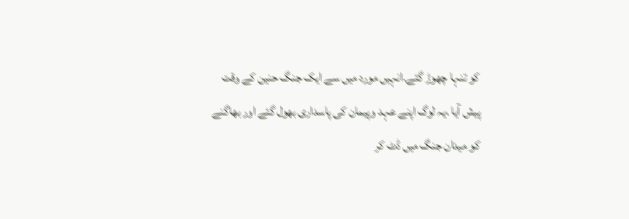کو تنہا چھوڑ گئے۔انہیں مورد میں سے ایک جنگ حنین کے وقت پیش آیا ،یہ لوگ اپنے عہد وپیمان کی پاسداری بھول گئے اور بھاگنے کو میدان جنگ میں ڈٹ کر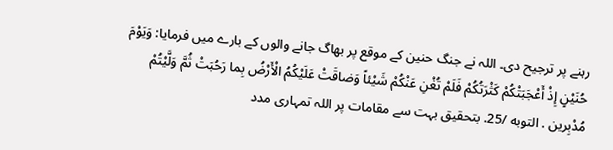رہنے پر ترجیح دی۔ اللہ نے جنگ حنین کے موقع پر بھاگ جانے والوں کے بارے میں فرمایا: وَيَوْمَ حُنَيْنٍ إِذْ أَعْجَبَتْكُمْ كَثْرَتُكُمْ فَلَمْ تُغْنِ عَنْكُمْ شَيْئاً وَضاقَتْ عَلَيْكُمُ الْأَرْضُ بِما رَحُبَتْ ثُمَّ وَلَّيْتُمْ مُدْبِرين . التوبه /25. بتحقیق بہت سے مقامات پر اللہ تمہاری مدد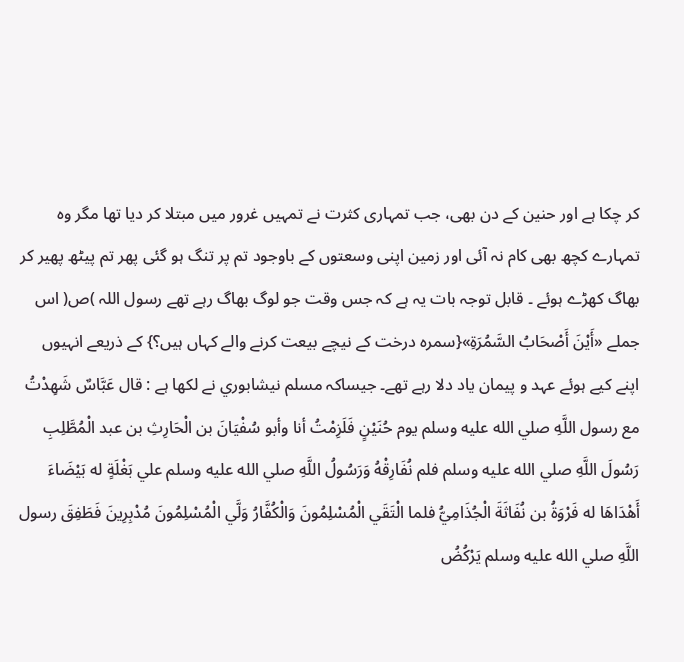کر چکا ہے اور حنین کے دن بھی، جب تمہاری کثرت نے تمہیں غرور میں مبتلا کر دیا تھا مگر وہ تمہارے کچھ بھی کام نہ آئی اور زمین اپنی وسعتوں کے باوجود تم پر تنگ ہو گئی پھر تم پیٹھ پھیر کر بھاگ کھڑے ہوئے ۔ قابل توجہ بات یہ ہے کہ جس وقت جو لوگ بھاگ رہے تھے رسول اللہ )ص( اس جملے «أَيْنَ أَصْحَابُ السَّمُرَةِ»{سمرہ درخت کے نیچے بیعت کرنے والے کہاں ہیں؟} کے ذریعے انہیوں اپنے کیے ہوئے عہد و پیمان یاد دلا رہے تھے۔ جیساکہ مسلم نيشابوري نے لکھا ہے : قال عَبَّاسٌ شَهِدْتُ مع رسول اللَّهِ صلي الله عليه وسلم يوم حُنَيْنٍ فَلَزِمْتُ أنا وأبو سُفْيَانَ بن الْحَارِثِ بن عبد الْمُطَّلِبِ رَسُولَ اللَّهِ صلي الله عليه وسلم فلم نُفَارِقْهُ وَرَسُولُ اللَّهِ صلي الله عليه وسلم علي بَغْلَةٍ له بَيْضَاءَ أَهْدَاهَا له فَرْوَةُ بن نُفَاثَةَ الْجُذَامِيُّ فلما الْتَقَي الْمُسْلِمُونَ وَالْكُفَّارُ وَلَّي الْمُسْلِمُونَ مُدْبِرِينَ فَطَفِقَ رسول اللَّهِ صلي الله عليه وسلم يَرْكُضُ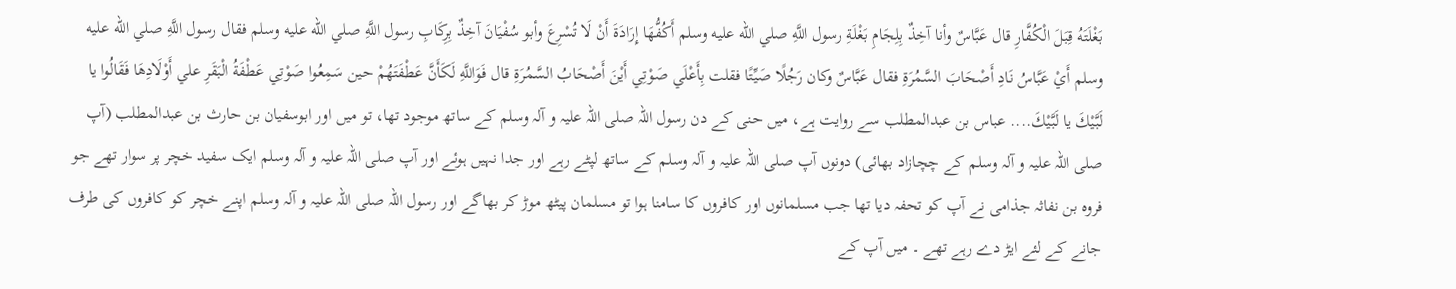بَغْلَتَهُ قِبَلَ الْكُفَّارِ قال عَبَّاسٌ وأنا آخِذٌ بِلِجَامِ بَغْلَةِ رسول اللَّهِ صلي الله عليه وسلم أَكُفُّهَا إِرَادَةَ أَنْ لَا تُسْرِعَ وأبو سُفْيَانَ آخِذٌ بِرِكَابِ رسول اللَّهِ صلي الله عليه وسلم فقال رسول اللَّهِ صلي الله عليه وسلم أَيْ عَبَّاسُ نَادِ أَصْحَابَ السَّمُرَةِ فقال عَبَّاسٌ وكان رَجُلًا صَيِّتًا فقلت بِأَعْلَي صَوْتِي أَيْنَ أَصْحَابُ السَّمُرَةِ قال فَوَاللَّهِ لَكَأَنَّ عَطْفَتَهُمْ حين سَمِعُوا صَوْتِي عَطْفَةُ الْبَقَرِ علي أَوْلَادِهَا فَقَالُوا يا لَبَّيْكَ يا لَبَّيْكَ.... عباس بن عبدالمطلب سے روایت ہے، میں حنی کے دن رسول اللہ صلی اللہ علیہ و آلہ وسلم کے ساتھ موجود تھا، تو میں اور ابوسفیان بن حارث بن عبدالمطلب (آپ صلی اللہ علیہ و آلہ وسلم کے چچازاد بھائی) دونوں آپ صلی اللہ علیہ و آلہ وسلم کے ساتھ لپٹے رہے اور جدا نہیں ہوئے اور آپ صلی اللہ علیہ و آلہ وسلم ایک سفید خچر پر سوار تھے جو فروہ بن نفاثہ جذامی نے آپ کو تحفہ دیا تھا جب مسلمانوں اور کافروں کا سامنا ہوا تو مسلمان پیٹھ موڑ کر بھاگے اور رسول اللہ صلی اللہ علیہ و آلہ وسلم اپنے خچر کو کافروں کی طرف جانے کے لئے ایڑ دے رہے تھے ۔ میں آپ کے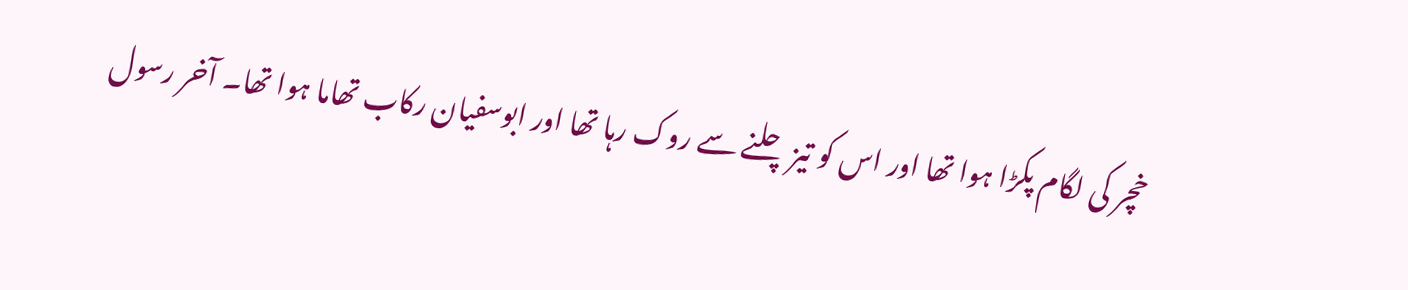خچر کی لگام پکڑا ہوا تھا اور اس کو تیز چلنے سے روک رہا تھا اور ابوسفیان رکاب تھاما ہوا تھا۔ آخر رسول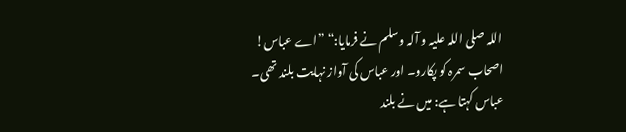اللہ صلی اللہ علیہ و آلہ وسلم نے فرمایا:“ ”اے عباس! اصحاب سمرہ کو پکارو۔ اور عباس کی آواز نہایت بلند تھی۔ عباس کہتا ہے: میں نے بلند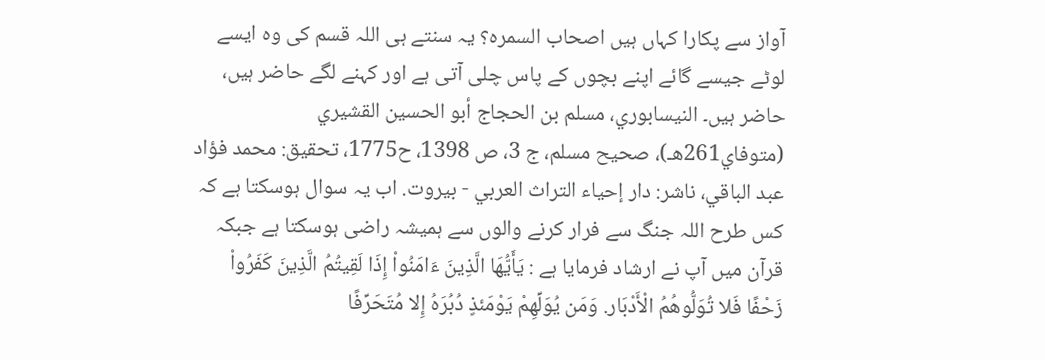آواز سے پکارا کہاں ہیں اصحاب السمرہ؟ یہ سنتے ہی اللہ قسم کی وہ ایسے لوٹے جیسے گائے اپنے بچوں کے پاس چلی آتی ہے اور کہنے لگے حاضر ہیں، حاضر ہیں۔ النيسابوري، مسلم بن الحجاج أبو الحسين القشيري (متوفاي261هـ)، صحيح مسلم، ج 3، ص 1398، ح1775، تحقيق: محمد فؤاد عبد الباقي، ناشر: دار إحياء التراث العربي - بيروت. اب یہ سوال ہوسکتا ہے کہ کس طرح اللہ جنگ سے فرار کرنے والوں سے ہمیشہ راضی ہوسکتا ہے جبکہ قرآن میں آپ نے ارشاد فرمایا ہے : يَأَيُّهَا الَّذِينَ ءَامَنُواْ إِذَا لَقِيتُمُ الَّذِينَ كَفَرُواْ زَحْفًا فَلا تُوَلُّوهُمُ الْأَدْبَار. وَمَن يُوَلِّهِمْ يَوْمَئذٍ دُبُرَهُ إِلا مُتَحَرِّفًا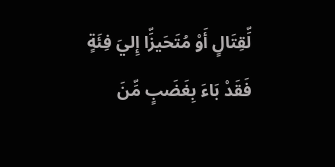لِّقِتَالٍ أَوْ مُتَحَيزِّا إِليَ فِئَةٍ فَقَدْ بَاءَ بِغَضَبٍ مِّنَ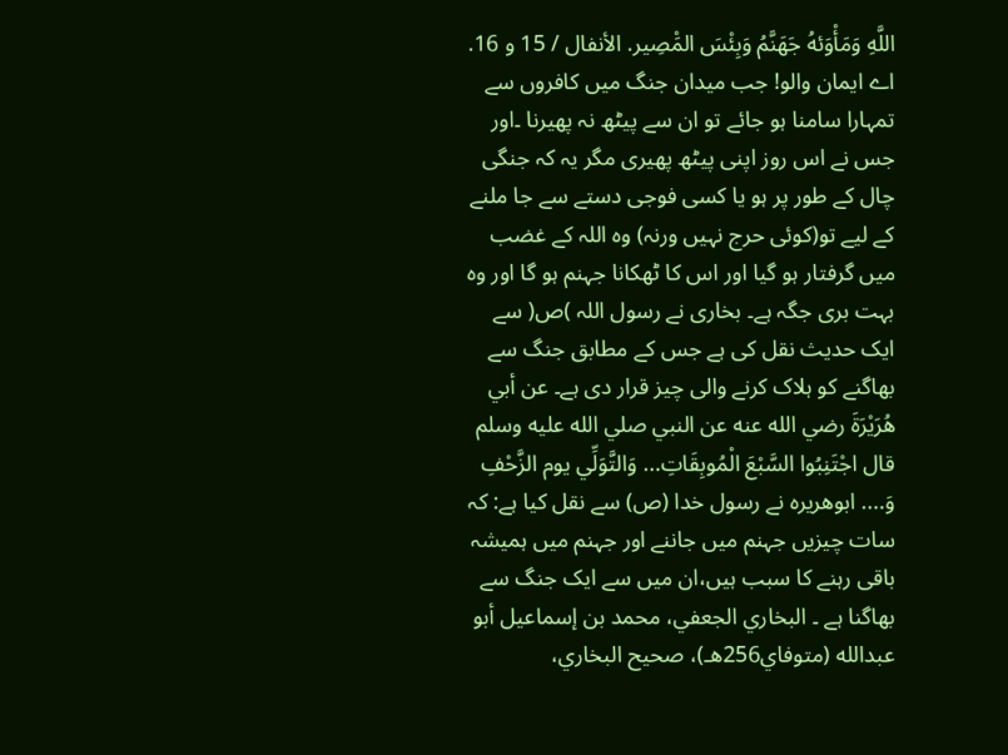اللَّهِ وَمَأْوَئهُ جَهَنَّمُ وَبِئْسَ المَْصِير. الأنفال / 15 و 16. اے ایمان والو! جب میدان جنگ میں کافروں سے تمہارا سامنا ہو جائے تو ان سے پیٹھ نہ پھیرنا ۔اور جس نے اس روز اپنی پیٹھ پھیری مگر یہ کہ جنگی چال کے طور پر ہو یا کسی فوجی دستے سے جا ملنے کے لیے تو(کوئی حرج نہیں ورنہ) وہ اللہ کے غضب میں گرفتار ہو گیا اور اس کا ٹھکانا جہنم ہو گا اور وہ بہت بری جگہ ہے۔ بخاری نے رسول اللہ )ص( سے ایک حدیث نقل کی ہے جس کے مطابق جنگ سے بھاگنے کو ہلاک کرنے والی چیز قرار دی ہے۔ عن أبي هُرَيْرَةَ رضي الله عنه عن النبي صلي الله عليه وسلم قال اجْتَنِبُوا السَّبْعَ الْمُوبِقَاتِ... وَالتَّوَلِّي يوم الزَّحْفِ وَ.... ابوهريره نے رسول خدا (ص) سے نقل کیا ہے: کہ سات چیزیں جہنم میں جاننے اور جہنم میں ہمیشہ باقی رہنے کا سبب ہیں،ان میں سے ایک جنگ سے بھاگنا ہے ۔ البخاري الجعفي، محمد بن إسماعيل أبو عبدالله (متوفاي256هـ)، صحيح البخاري،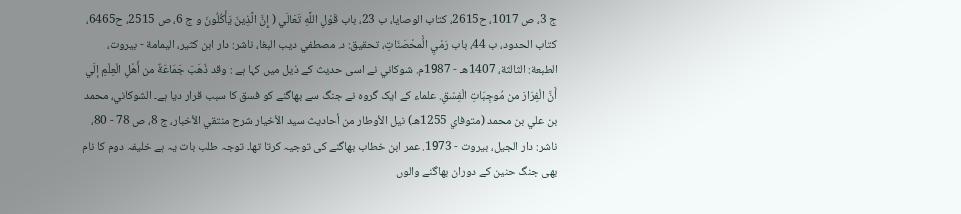ج 3، ص 1017، ح2615، كتاب الوصايا، ب 23، باب قَوْلِ اللَّهِ تَعَالَي ( إِنَّ الَّذِينَ يَأْكُلُونَ و ج 6، ص 2515، ح6465، كتاب الحدود، ب 44، باب رَمْيِ الُْمحْصَنَاتِ، تحقيق: د. مصطفي ديب البغا، ناشر: دار ابن كثير، اليمامة - بيروت، الطبعة: الثالثة، 1407هـ - 1987م. شوكاني نے اسی حدیث کے ذیل میں کہا ہے : وقد ذَهَبَ جَمَاعَةٌ من أَهْلِ الْعِلْمِ إلَي أَنَّ الْفِرَارَ من مُوجِبَاتِ الْفِسْقِ. علماء کے ایک گروہ نے جنگ سے بھاگنے کو فسق کا سبب قرار دیا ہے۔ الشوكاني، محمد بن علي بن محمد (متوفاي 1255هـ) نيل الأوطار من أحاديث سيد الأخيار شرح منتقي الأخبار، ج 8، ص 78 - 80، ناشر: دار الجيل، بيروت - 1973. عمر ابن خطاب بھاگنے کی توجیہ کرتا تھا۔ توجہ طلب بات یہ ہے خلیفہ دوم کا نام بھی جنگ حنین کے دوران بھاگنے والوں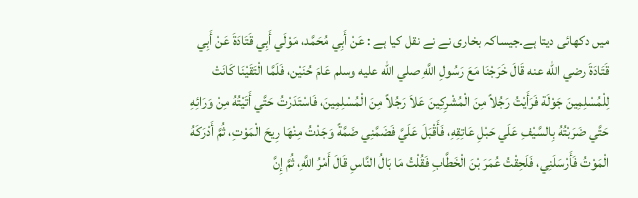میں دکھائی دیتا ہے۔جیساکہ بخاری نے نے نقل کیا ہے : عَنْ أَبِي مُحَمَّد، مَوْلَي أَبِي قَتَادَةَ عَنْ أَبِي قَتَادَةَ رضي الله عنه قَالَ خَرَجْنَا مَعَ رَسُولِ اللَّهِ صلي الله عليه وسلم عَامَ حُنَيْن، فَلَمَّا الْتَقَيْنَا كَانَتْ لِلْمُسْلِمِينَ جَوْلَة فَرَأَيْتُ رَجُلاً مِنَ الْمُشْرِكِينَ عَلاَ رَجُلاً مِنَ الْمُسْلِمِينَ، فَاسْتَدَرْتُ حَتَّي أَتَيْتُهُ مِنْ وَرَائِهِ حَتَّي ضَرَبْتُهُ بِالسَّيْفِ عَلَي حَبْلِ عَاتِقِهِ، فَأَقْبَلَ عَلَيَّ فَضَمَّنِي ضَمَّةً وَجَدْتُ مِنْهَا رِيحَ الْمَوْتِ، ثُمَّ أَدْرَكَهُ الْمَوْتُ فَأَرْسَلَنِي، فَلَحِقْتُ عُمَرَ بْنَ الْخَطَّابِ فَقُلْتُ مَا بَالُ النَّاسِ قَالَ أَمْرُ اللَّهِ، ثُمَّ إِنَّ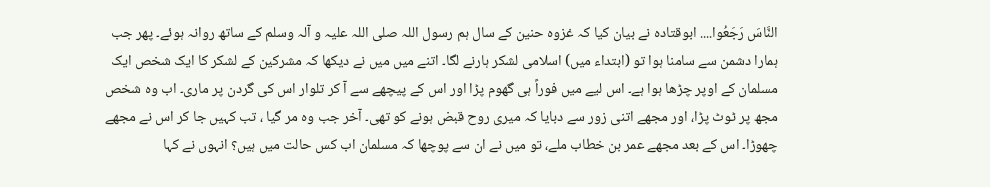النَّاسَ رَجَعُوا.... ابوقتادہ نے بیان کیا کہ غزوہ حنین کے سال ہم رسول اللہ صلی اللہ علیہ و آلہ وسلم کے ساتھ روانہ ہوئے۔ پھر جب ہمارا دشمن سے سامنا ہوا تو (ابتداء میں) اسلامی لشکر ہارنے لگا۔ اتنے میں میں نے دیکھا کہ مشرکین کے لشکر کا ایک شخص ایک مسلمان کے اوپر چڑھا ہوا ہے۔ اس لیے میں فوراً ہی گھوم پڑا اور اس کے پیچھے سے آ کر تلوار اس کی گردن پر ماری۔ اب وہ شخص مجھ پر ٹوٹ پڑا، اور مجھے اتنی زور سے دبایا کہ میری روح قبض ہونے کو تھی۔ آخر جب وہ مر گیا ، تب کہیں جا کر اس نے مجھے چھوڑا۔ اس کے بعد مجھے عمر بن خطاب ملے، تو میں نے ان سے پوچھا کہ مسلمان اب کس حالت میں ہیں؟ انہوں نے کہا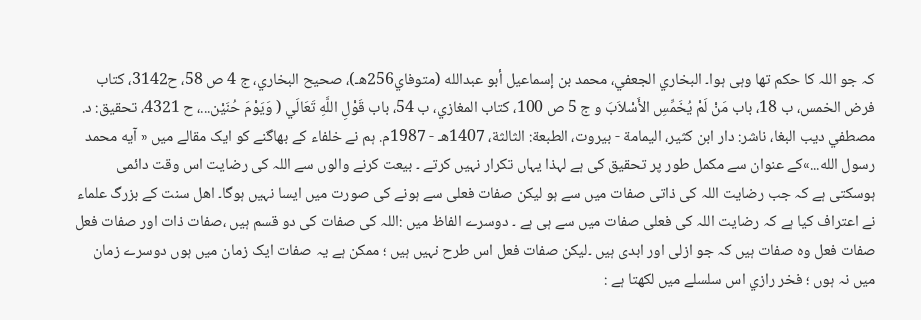کہ جو اللہ کا حکم تھا وہی ہوا۔ البخاري الجعفي، محمد بن إسماعيل أبو عبدالله (متوفاي256هـ)، صحيح البخاري، ج 4 ص 58، ح3142، كتاب فرض الخمس، ب 18، باب مَنْ لَمْ يُخَمِّسِ الأَسْلاَبَ و ج 5 ص 100، كتاب المغازي، ب 54، باب قَوْلِ اللَّهِ تَعَالَي ( وَيَوْمَ حُنَيْن...، ح 4321، تحقيق: د. مصطفي ديب البغا، ناشر: دار ابن كثير، اليمامة - بيروت، الطبعة: الثالثة، 1407هـ - 1987م. ہم نے خلفاء کے بھاگنے کو ایک مقالے میں « آيه محمد رسول الله...»کے عنوان سے مکمل طور پر تحقیق کی ہے لہذا یہاں تکرار نہیں کرتے ۔ بیعت کرنے والوں سے اللہ کی رضایت اس وقت دائمی ہوسکتی ہے کہ جب رضایت اللہ کی ذاتی صفات میں سے ہو لیکن صفات فعلی سے ہونے کی صورت میں ایسا نہیں ہوگا۔ اھل سنت کے بزرگ علماء نے اعتراف کیا ہے کہ رضایت اللہ کی فعلی صفات میں سے ہی ہے ۔ دوسرے الفاظ میں :اللہ کی صفات کی دو قسم ہیں ،صفات ذات اور صفات فعل صفات فعل وہ صفات ہیں کہ جو ازلی اور ابدی ہیں ۔لیکن صفات فعل اس طرح نہیں ہیں ؛ ممكن ہے یہ صفات ایک زمان میں ہوں دوسرے زمان میں نہ ہوں ؛ فخر رازي اس سلسلے میں لکھتا ہے :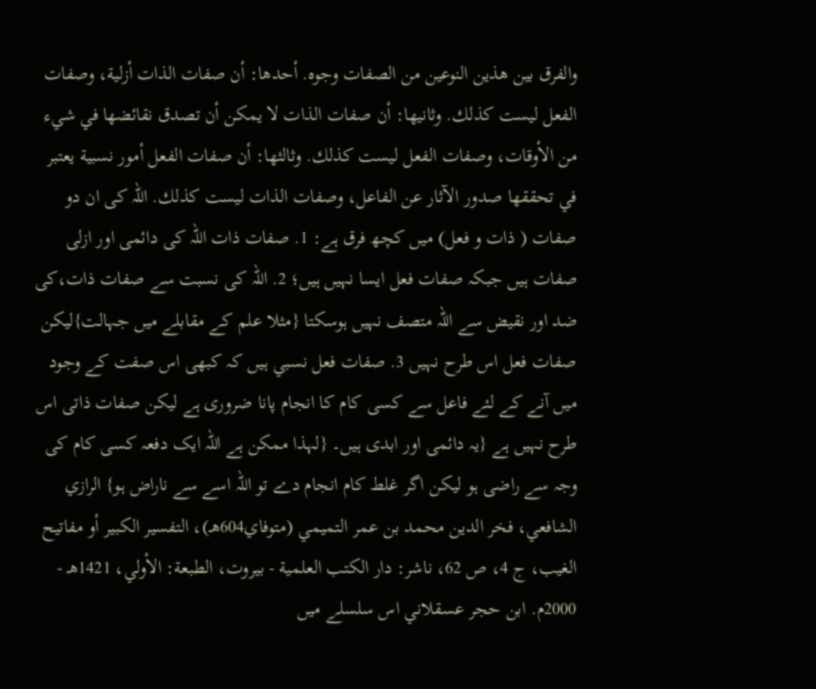والفرق بين هذين النوعين من الصفات وجوه. أحدها: أن صفات الذات أزلية، وصفات الفعل ليست كذلك. وثانيها: أن صفات الذات لا يمكن أن تصدق نقائضها في شيء من الأوقات، وصفات الفعل ليست كذلك. وثالثها: أن صفات الفعل أمور نسبية يعتبر في تحققها صدور الآثار عن الفاعل، وصفات الذات ليست كذلك. اللہ کی ان دو صفات ( ذات و فعل) میں کچھ فرق ہے: 1. صفات ذات اللہ کی دائمی اور ازلی صفات ہیں جبکہ صفات فعل ایسا نہیں ہیں؛ 2. اللہ کی نسبت سے صفات ذات،کی ضد اور نقیض سے اللہ متصف نہیں ہوسکتا {مثلا علم کے مقابلے میں جہالت}لیکن صفات فعل اس طرح نہیں 3. صفات فعل نسبي ہیں کہ کبھی اس صفت کے وجود میں آنے کے لئے فاعل سے کسی کام کا انجام پانا ضروری ہے لیکن صفات ذاتی اس طرح نہیں ہے {یہ دائمی اور ابدی ہیں۔ {لہذا ممکن ہے اللہ ایک دفعہ کسی کام کی وجہ سے راضی ہو لیکن اگر غلط کام انجام دے تو اللہ اسے سے ناراض ہو} الرازي الشافعي، فخر الدين محمد بن عمر التميمي (متوفاي604هـ)، التفسير الكبير أو مفاتيح الغيب، ج 4، ص 62، ناشر: دار الكتب العلمية - بيروت، الطبعة: الأولي، 1421هـ - 2000م. ابن حجر عسقلاني اس سلسلے میں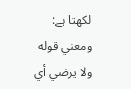لکھتا ہے: ومعني قوله ولا يرضي أي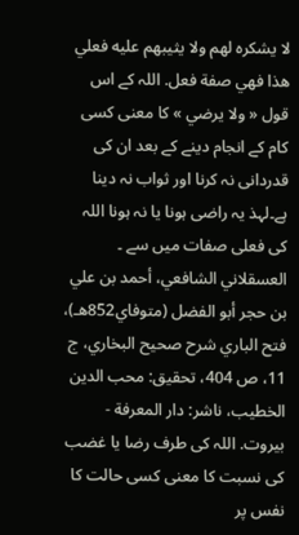لا يشكره لهم ولا يثيبهم عليه فعلي هذا فهي صفة فعل. اللہ کے اس قول « ولا يرضي » کا معنی کسی کام کے انجام دینے کے بعد ان کی قدردانی نہ کرنا اور ثواب نہ دینا ہے۔لہذ یہ راضی ہونا یا نہ ہونا اللہ کی فعلی صفات میں سے ۔ العسقلاني الشافعي، أحمد بن علي بن حجر أبو الفضل (متوفاي852هـ)، فتح الباري شرح صحيح البخاري، ج 11، ص 404، تحقيق: محب الدين الخطيب، ناشر: دار المعرفة - بيروت. اللہ کی طرف رضا يا غضب کی نسبت کا معنی کسی حالت کا نفس پر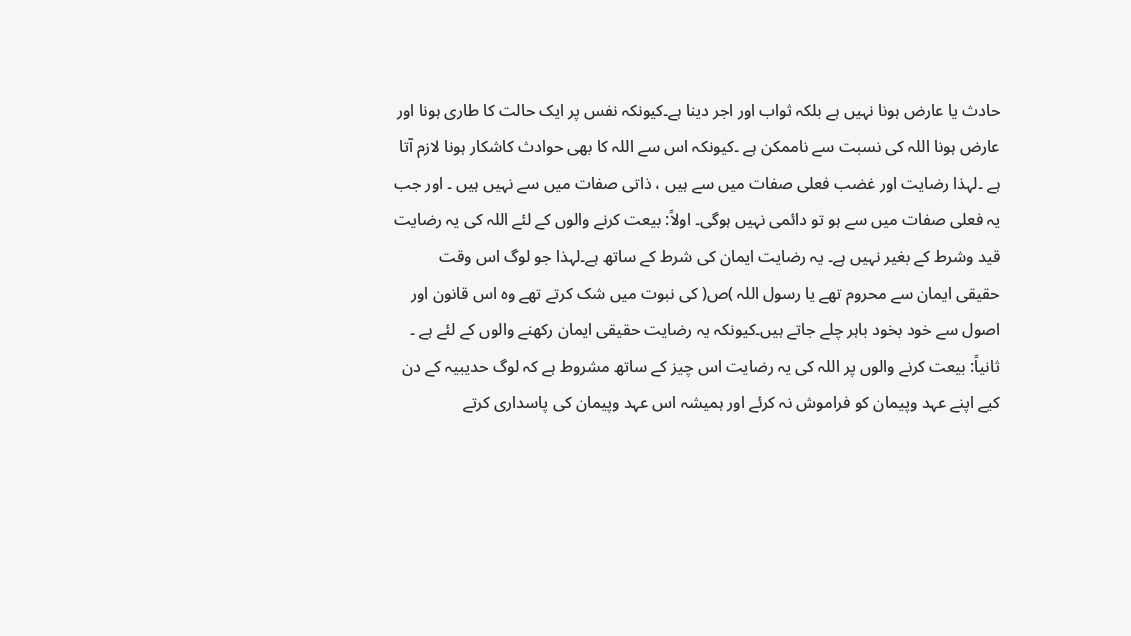حادث یا عارض ہونا نہیں ہے بلکہ ثواب اور اجر دینا ہے۔کیونکہ نفس پر ایک حالت کا طاری ہونا اور عارض ہونا اللہ کی نسبت سے ناممکن ہے ۔کیونکہ اس سے اللہ کا بھی حوادث کاشکار ہونا لازم آتا ہے ۔لہذا رضایت اور غضب فعلی صفات میں سے ہیں ، ذاتی صفات میں سے نہیں ہیں ۔ اور جب یہ فعلی صفات میں سے ہو تو دائمی نہیں ہوگی۔ اولاً: بیعت کرنے والوں کے لئے اللہ کی یہ رضایت قید وشرط کے بغیر نہیں ہے۔ یہ رضایت ایمان کی شرط کے ساتھ ہے۔لہذا جو لوگ اس وقت حقیقی ایمان سے محروم تھے یا رسول اللہ )ص( کی نبوت میں شک کرتے تھے وہ اس قانون اور اصول سے خود بخود باہر چلے جاتے ہیں۔کیونکہ یہ رضایت حقیقی ایمان رکھنے والوں کے لئے ہے ۔ ثانياً: بیعت کرنے والوں پر اللہ کی یہ رضایت اس چیز کے ساتھ مشروط ہے کہ لوگ حدیبیہ کے دن کیے اپنے عہد وپیمان کو فراموش نہ کرئے اور ہمیشہ اس عہد وپیمان کی پاسداری کرتے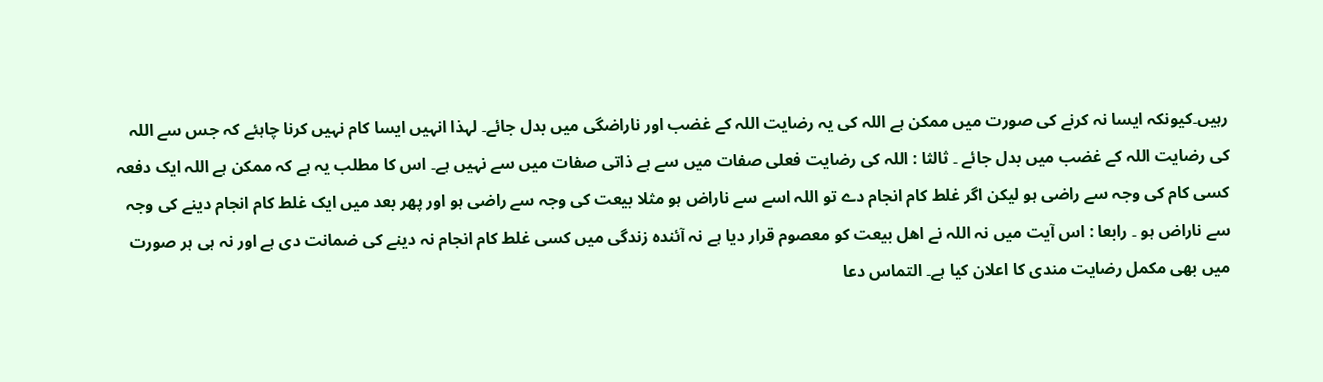رہیں۔کیونکہ ایسا نہ کرنے کی صورت میں ممکن ہے اللہ کی یہ رضایت اللہ کے غضب اور ناراضگی میں بدل جائے۔ لہذا انہیں ایسا کام نہیں کرنا چاہئے کہ جس سے اللہ کی رضایت اللہ کے غضب میں بدل جائے ۔ ثالثا : اللہ کی رضایت فعلی صفات میں سے ہے ذاتی صفات میں سے نہیں ہے۔ اس کا مطلب یہ ہے کہ ممکن ہے اللہ ایک دفعہ کسی کام کی وجہ سے راضی ہو لیکن اگر غلط کام انجام دے تو اللہ اسے سے ناراض ہو مثلا بیعت کی وجہ سے راضی ہو اور پھر بعد میں ایک غلط کام انجام دینے کی وجہ سے ناراض ہو ۔ رابعا : اس آیت میں نہ اللہ نے اھل بیعت کو معصوم قرار دیا ہے نہ آئندہ زندگی میں کسی غلط کام انجام نہ دینے کی ضمانت دی ہے اور نہ ہی ہر صورت میں بھی مکمل رضایت مندی کا اعلان کیا ہے۔ التماس دعا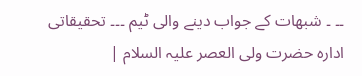۔۔ ۔ شبھات کے جواب دینے والی ٹیم ۔۔۔ تحقیقاتی ادارہ حضرت ولی العصر علیہ السلام |